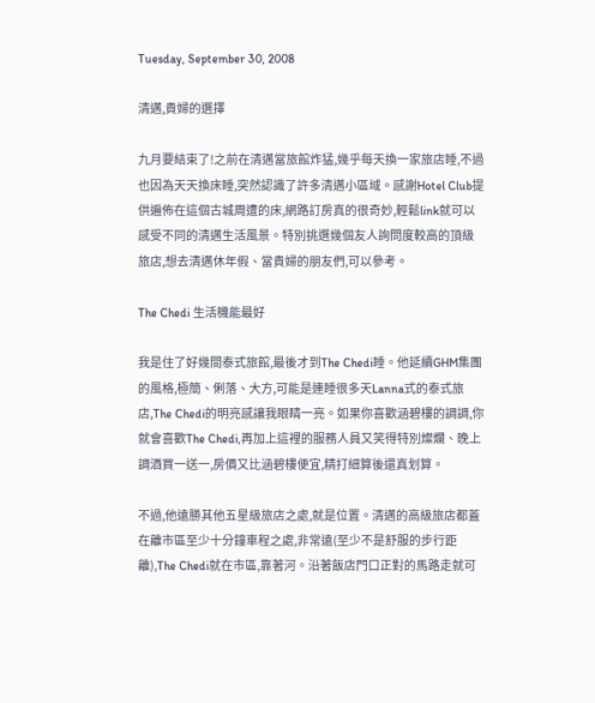Tuesday, September 30, 2008

清邁,貴婦的選擇

九月要結束了!之前在清邁當旅館炸猛,幾乎每天換一家旅店睡,不過也因為天天換床睡,突然認識了許多清邁小區域。感謝Hotel Club提供遍佈在這個古城周遭的床,網路訂房真的很奇妙,輕鬆link就可以感受不同的清邁生活風景。特別挑選幾個友人詢問度較高的頂級旅店,想去清邁休年假、當貴婦的朋友們,可以參考。

The Chedi 生活機能最好

我是住了好幾間泰式旅館,最後才到The Chedi睡。他延續GHM集團的風格,極簡、俐落、大方,可能是連睡很多天Lanna式的泰式旅店,The Chedi的明亮感讓我眼睛一亮。如果你喜歡涵碧樓的調調,你就會喜歡The Chedi,再加上這裡的服務人員又笑得特別燦爛、晚上調酒買一送一,房價又比涵碧樓便宜,精打細算後還真划算。

不過,他遠勝其他五星級旅店之處,就是位置。清邁的高級旅店都蓋在離市區至少十分鐘車程之處,非常遠(至少不是舒服的步行距離),The Chedi就在市區,靠著河。沿著飯店門口正對的馬路走就可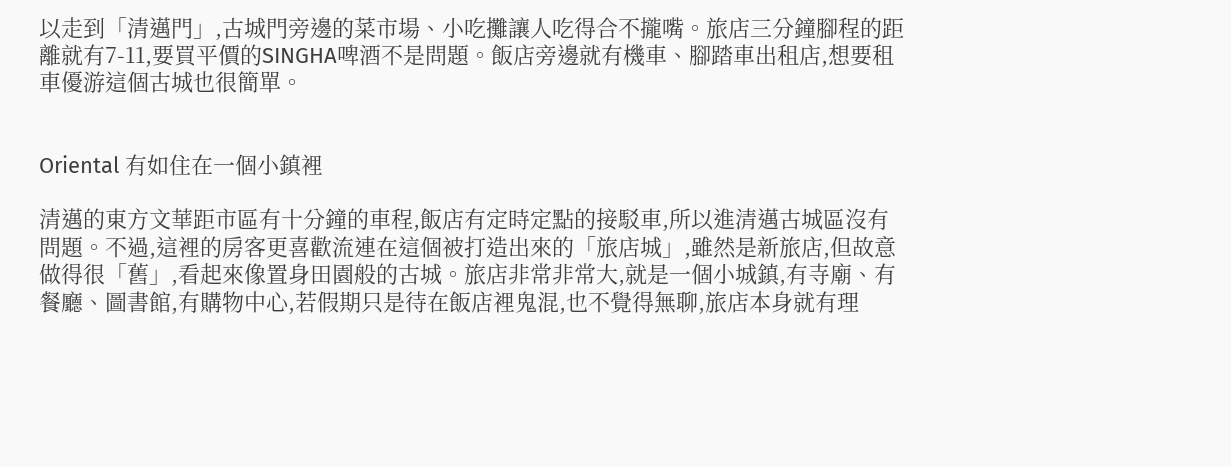以走到「清邁門」,古城門旁邊的菜市場、小吃攤讓人吃得合不攏嘴。旅店三分鐘腳程的距離就有7-11,要買平價的SINGHA啤酒不是問題。飯店旁邊就有機車、腳踏車出租店,想要租車優游這個古城也很簡單。


Oriental 有如住在一個小鎮裡

清邁的東方文華距市區有十分鐘的車程,飯店有定時定點的接駁車,所以進清邁古城區沒有問題。不過,這裡的房客更喜歡流連在這個被打造出來的「旅店城」,雖然是新旅店,但故意做得很「舊」,看起來像置身田園般的古城。旅店非常非常大,就是一個小城鎮,有寺廟、有餐廳、圖書館,有購物中心,若假期只是待在飯店裡鬼混,也不覺得無聊,旅店本身就有理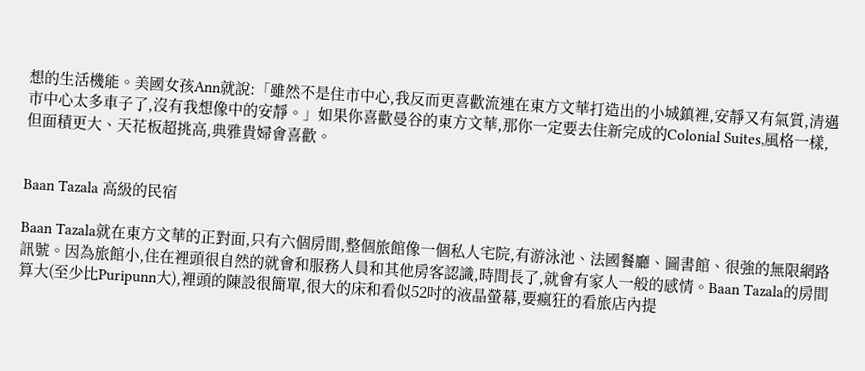想的生活機能。美國女孩Ann就說:「雖然不是住市中心,我反而更喜歡流連在東方文華打造出的小城鎮裡,安靜又有氣質,清邁市中心太多車子了,沒有我想像中的安靜。」如果你喜歡曼谷的東方文華,那你一定要去住新完成的Colonial Suites,風格一樣,但面積更大、天花板超挑高,典雅貴婦會喜歡。


Baan Tazala 高級的民宿

Baan Tazala就在東方文華的正對面,只有六個房間,整個旅館像一個私人宅院,有游泳池、法國餐廳、圖書館、很強的無限網路訊號。因為旅館小,住在裡頭很自然的就會和服務人員和其他房客認識,時間長了,就會有家人一般的感情。Baan Tazala的房間算大(至少比Puripunn大),裡頭的陳設很簡單,很大的床和看似52吋的液晶螢幕,要瘋狂的看旅店內提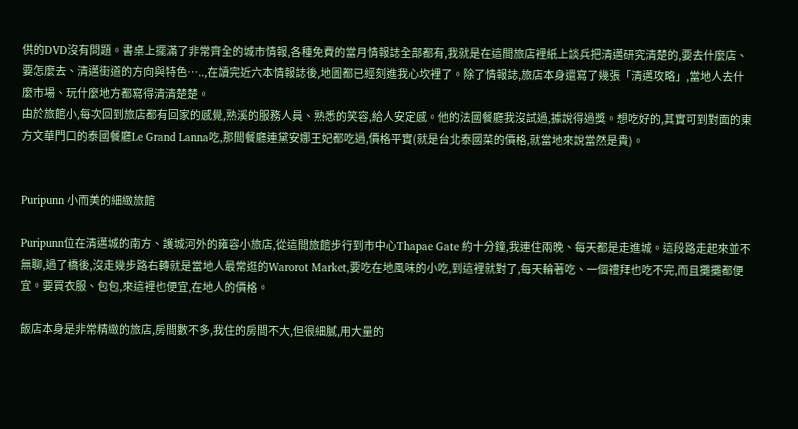供的DVD沒有問題。書桌上擺滿了非常齊全的城市情報,各種免費的當月情報誌全部都有,我就是在這間旅店裡紙上談兵把清邁研究清楚的,要去什麼店、要怎麼去、清邁街道的方向與特色…..,在讀完近六本情報誌後,地圖都已經刻進我心坎裡了。除了情報誌,旅店本身還寫了幾張「清邁攻略」,當地人去什麼市場、玩什麼地方都寫得清清楚楚。
由於旅館小,每次回到旅店都有回家的感覺,熟溪的服務人員、熟悉的笑容,給人安定感。他的法國餐廳我沒試過,據說得過獎。想吃好的,其實可到對面的東方文華門口的泰國餐廳Le Grand Lanna吃,那間餐廳連黛安娜王妃都吃過,價格平實(就是台北泰國菜的價格,就當地來說當然是貴)。


Puripunn 小而美的細緻旅館

Puripunn位在清邁城的南方、護城河外的雍容小旅店,從這間旅館步行到市中心Thapae Gate 約十分鐘,我連住兩晚、每天都是走進城。這段路走起來並不無聊,過了橋後,沒走幾步路右轉就是當地人最常逛的Warorot Market,要吃在地風味的小吃,到這裡就對了,每天輪著吃、一個禮拜也吃不完,而且攤攤都便宜。要買衣服、包包,來這裡也便宜,在地人的價格。

飯店本身是非常精緻的旅店,房間數不多,我住的房間不大,但很細膩,用大量的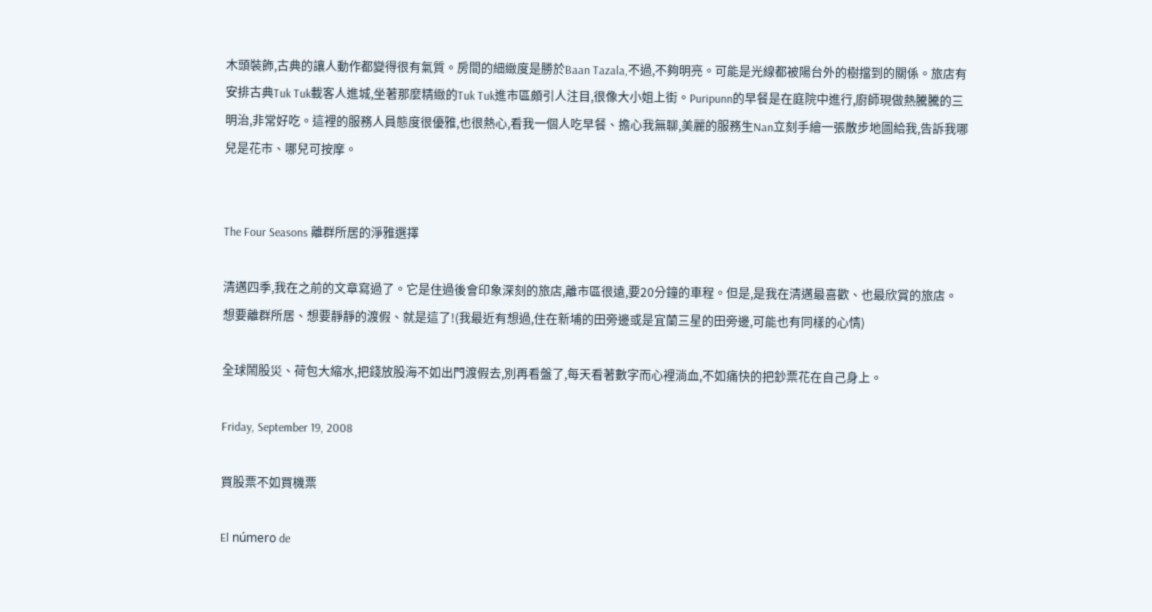木頭裝飾,古典的讓人動作都變得很有氣質。房間的細緻度是勝於Baan Tazala,不過,不夠明亮。可能是光線都被陽台外的樹擋到的關係。旅店有安排古典Tuk Tuk載客人進城,坐著那麼精緻的Tuk Tuk進市區頗引人注目,很像大小姐上街。Puripunn的早餐是在庭院中進行,廚師現做熱騰騰的三明治,非常好吃。這裡的服務人員態度很優雅,也很熱心,看我一個人吃早餐、擔心我無聊,美麗的服務生Nan立刻手繪一張散步地圖給我,告訴我哪兒是花市、哪兒可按摩。


The Four Seasons 離群所居的淨雅選擇

清邁四季,我在之前的文章寫過了。它是住過後會印象深刻的旅店,離市區很遠,要20分鐘的車程。但是,是我在清邁最喜歡、也最欣賞的旅店。想要離群所居、想要靜靜的渡假、就是這了!(我最近有想過,住在新埔的田旁邊或是宜蘭三星的田旁邊,可能也有同樣的心情)

全球鬧股災、荷包大縮水,把錢放股海不如出門渡假去,別再看盤了,每天看著數字而心裡淌血,不如痛快的把鈔票花在自己身上。

Friday, September 19, 2008

買股票不如買機票

El número de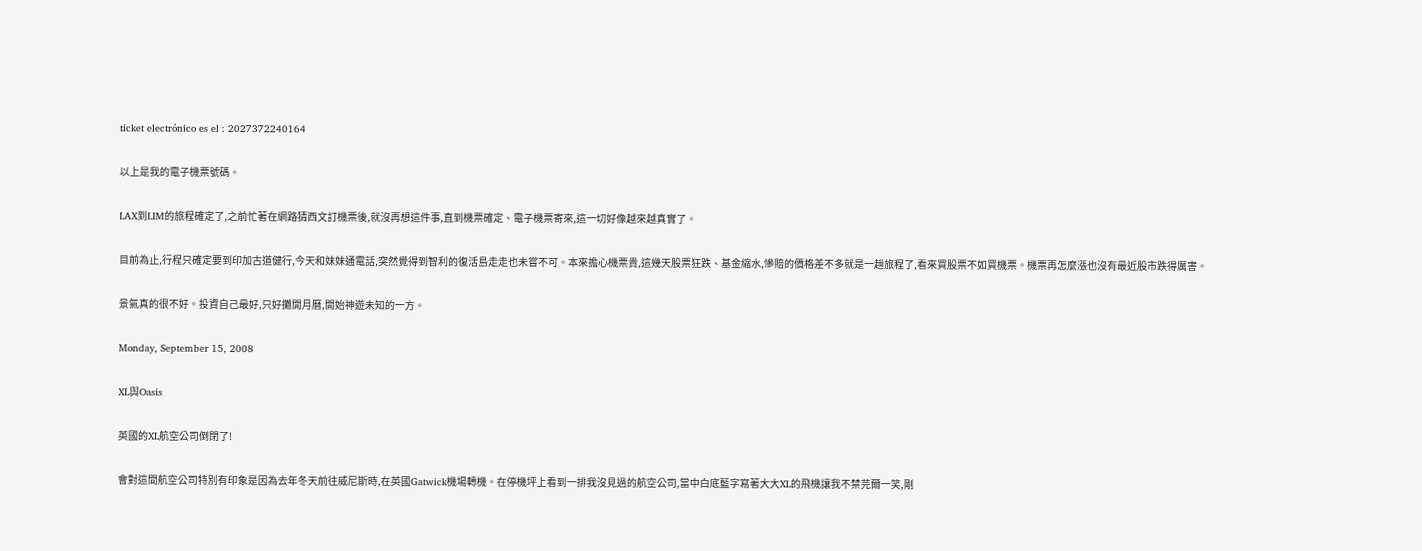ticket electrónico es el : 2027372240164

以上是我的電子機票號碼。

LAX到LIM的旅程確定了,之前忙著在網路猜西文訂機票後,就沒再想這件事,直到機票確定、電子機票寄來,這一切好像越來越真實了。

目前為止,行程只確定要到印加古道健行,今天和妹妹通電話,突然覺得到智利的復活島走走也未嘗不可。本來擔心機票貴,這幾天股票狂跌、基金縮水,慘賠的價格差不多就是一趟旅程了,看來買股票不如買機票。機票再怎麼漲也沒有最近股市跌得厲害。

景氣真的很不好。投資自己最好,只好攤開月曆,開始神遊未知的一方。

Monday, September 15, 2008

XL與Oasis

英國的XL航空公司倒閉了!

會對這間航空公司特別有印象是因為去年冬天前往威尼斯時,在英國Gatwick機場轉機。在停機坪上看到一排我沒見過的航空公司,當中白底藍字寫著大大XL的飛機讓我不禁芫爾一笑,剛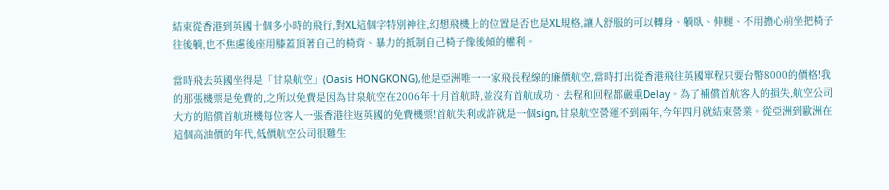結束從香港到英國十個多小時的飛行,對XL這個字特別神往,幻想飛機上的位置是否也是XL規格,讓人舒服的可以轉身、躺臥、伸腿、不用擔心前坐把椅子往後躺,也不焦慮後座用膝蓋頂著自己的椅背、暴力的抵制自己椅子像後傾的權利。

當時飛去英國坐得是「甘泉航空」(Oasis HONGKONG),他是亞洲唯一一家飛長程線的廉價航空,當時打出從香港飛往英國單程只要台幣8000的價格!我的那張機票是免費的,之所以免費是因為甘泉航空在2006年十月首航時,並沒有首航成功、去程和回程都嚴重Delay。為了補償首航客人的損失,航空公司大方的賠償首航班機每位客人一張香港往返英國的免費機票!首航失利或許就是一個sign,甘泉航空營運不到兩年,今年四月就結束營業。從亞洲到歐洲在這個高油價的年代,低價航空公司很難生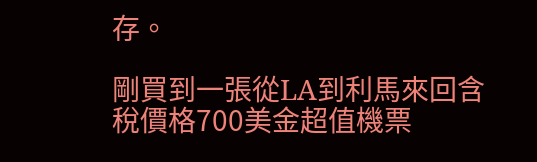存。

剛買到一張從LA到利馬來回含稅價格700美金超值機票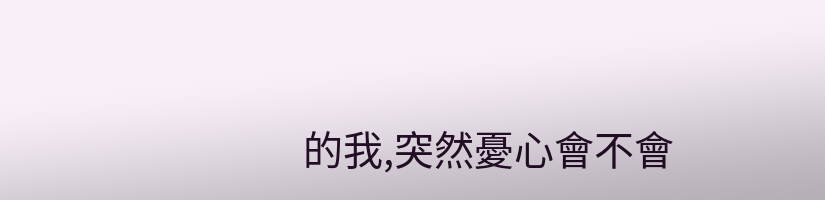的我,突然憂心會不會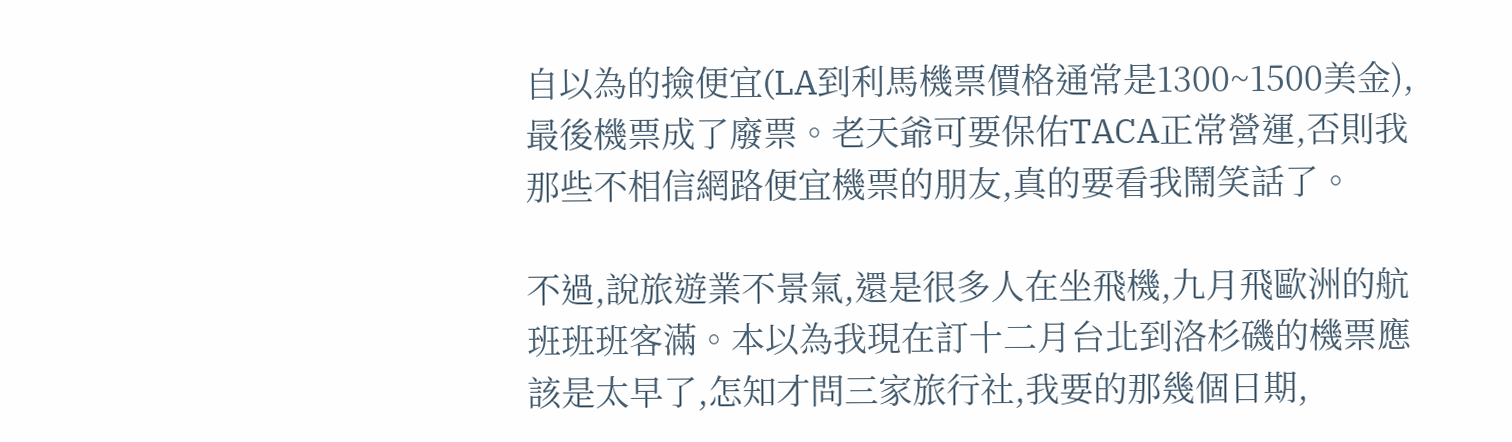自以為的撿便宜(LA到利馬機票價格通常是1300~1500美金),最後機票成了廢票。老天爺可要保佑TACA正常營運,否則我那些不相信網路便宜機票的朋友,真的要看我鬧笑話了。

不過,說旅遊業不景氣,還是很多人在坐飛機,九月飛歐洲的航班班班客滿。本以為我現在訂十二月台北到洛杉磯的機票應該是太早了,怎知才問三家旅行社,我要的那幾個日期,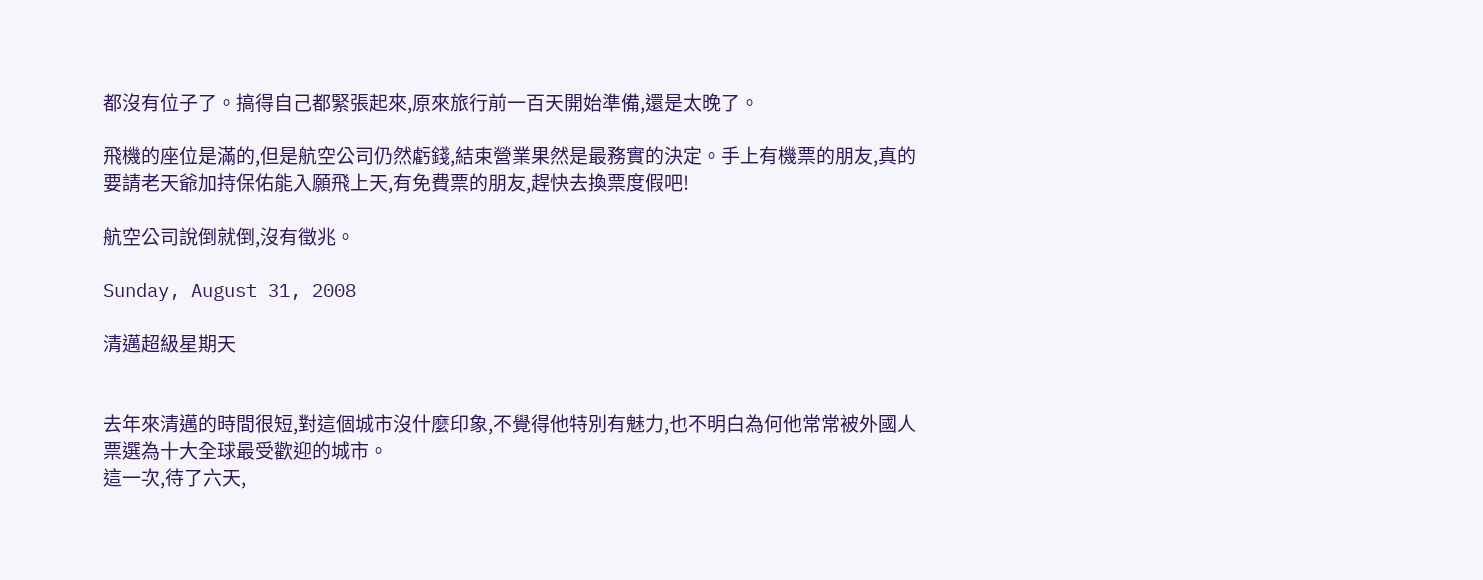都沒有位子了。搞得自己都緊張起來,原來旅行前一百天開始準備,還是太晚了。

飛機的座位是滿的,但是航空公司仍然虧錢,結束營業果然是最務實的決定。手上有機票的朋友,真的要請老天爺加持保佑能入願飛上天,有免費票的朋友,趕快去換票度假吧!

航空公司說倒就倒,沒有徵兆。

Sunday, August 31, 2008

清邁超級星期天


去年來清邁的時間很短,對這個城市沒什麼印象,不覺得他特別有魅力,也不明白為何他常常被外國人票選為十大全球最受歡迎的城市。
這一次,待了六天,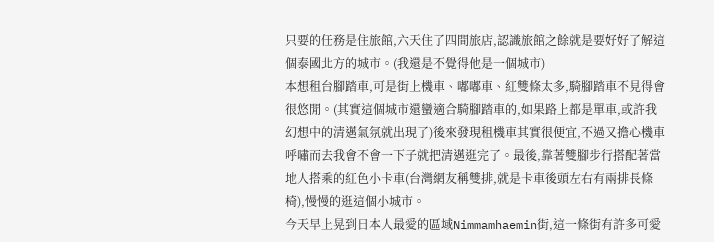只要的任務是住旅館,六天住了四間旅店,認識旅館之餘就是要好好了解這個泰國北方的城市。(我還是不覺得他是一個城市)
本想租台腳踏車,可是街上機車、嘟嘟車、紅雙條太多,騎腳踏車不見得會很悠閒。(其實這個城市還蠻適合騎腳踏車的,如果路上都是單車,或許我幻想中的清邁氣氛就出現了)後來發現租機車其實很便宜,不過又擔心機車呼嘯而去我會不會一下子就把清邁逛完了。最後,靠著雙腳步行搭配著當地人搭乘的紅色小卡車(台灣網友稱雙排,就是卡車後頭左右有兩排長條椅),慢慢的逛這個小城市。
今天早上晃到日本人最愛的區域Nimmamhaemin街,這一條街有許多可愛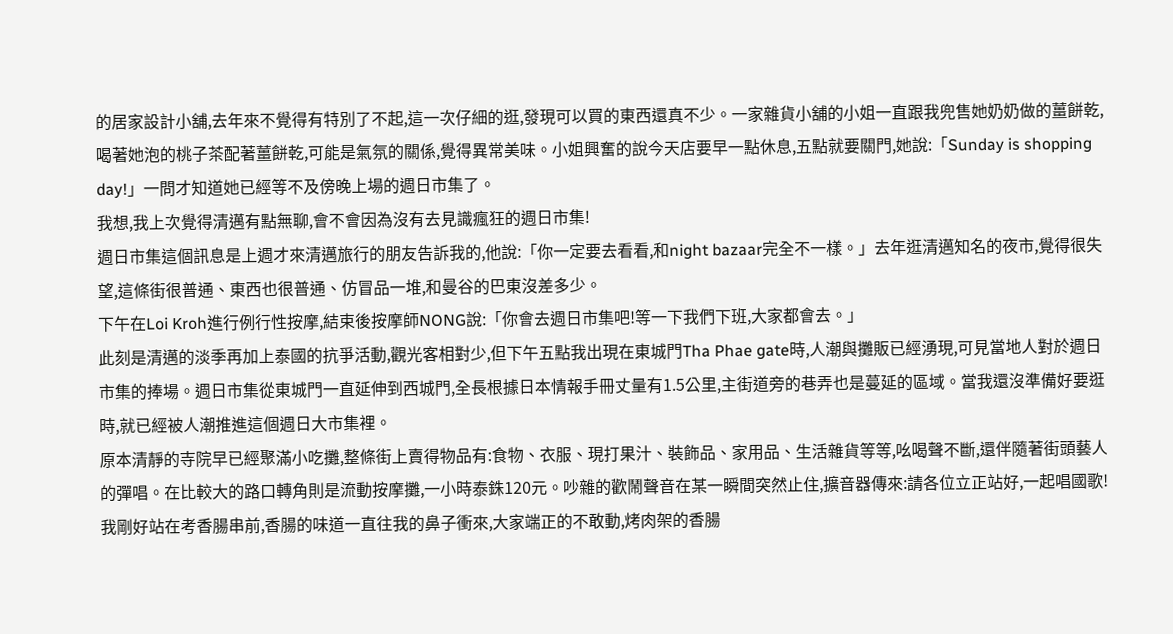的居家設計小舖,去年來不覺得有特別了不起,這一次仔細的逛,發現可以買的東西還真不少。一家雜貨小舖的小姐一直跟我兜售她奶奶做的薑餅乾,喝著她泡的桃子茶配著薑餅乾,可能是氣氛的關係,覺得異常美味。小姐興奮的說今天店要早一點休息,五點就要關門,她說:「Sunday is shopping day!」一問才知道她已經等不及傍晚上場的週日市集了。
我想,我上次覺得清邁有點無聊,會不會因為沒有去見識瘋狂的週日市集!
週日市集這個訊息是上週才來清邁旅行的朋友告訴我的,他說:「你一定要去看看,和night bazaar完全不一樣。」去年逛清邁知名的夜市,覺得很失望,這條街很普通、東西也很普通、仿冒品一堆,和曼谷的巴東沒差多少。
下午在Loi Kroh進行例行性按摩,結束後按摩師NONG說:「你會去週日市集吧!等一下我們下班,大家都會去。」
此刻是清邁的淡季再加上泰國的抗爭活動,觀光客相對少,但下午五點我出現在東城門Tha Phae gate時,人潮與攤販已經湧現,可見當地人對於週日市集的捧場。週日市集從東城門一直延伸到西城門,全長根據日本情報手冊丈量有1.5公里,主街道旁的巷弄也是蔓延的區域。當我還沒準備好要逛時,就已經被人潮推進這個週日大市集裡。
原本清靜的寺院早已經聚滿小吃攤,整條街上賣得物品有:食物、衣服、現打果汁、裝飾品、家用品、生活雜貨等等,吆喝聲不斷,還伴隨著街頭藝人的彈唱。在比較大的路口轉角則是流動按摩攤,一小時泰銖120元。吵雜的歡鬧聲音在某一瞬間突然止住,擴音器傳來:請各位立正站好,一起唱國歌!我剛好站在考香腸串前,香腸的味道一直往我的鼻子衝來,大家端正的不敢動,烤肉架的香腸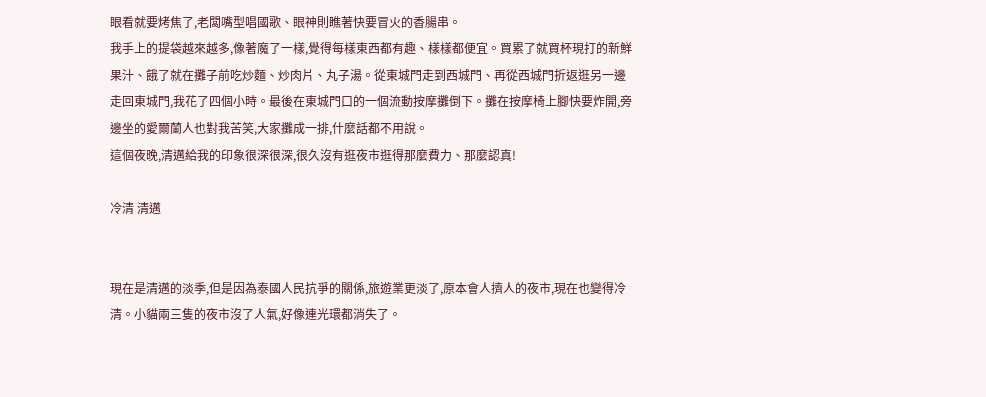眼看就要烤焦了,老闆嘴型唱國歌、眼神則瞧著快要冒火的香腸串。
我手上的提袋越來越多,像著魔了一樣,覺得每樣東西都有趣、樣樣都便宜。買累了就買杯現打的新鮮果汁、餓了就在攤子前吃炒麵、炒肉片、丸子湯。從東城門走到西城門、再從西城門折返逛另一邊走回東城門,我花了四個小時。最後在東城門口的一個流動按摩攤倒下。攤在按摩椅上腳快要炸開,旁邊坐的愛爾蘭人也對我苦笑,大家攤成一排,什麼話都不用說。
這個夜晚,清邁給我的印象很深很深,很久沒有逛夜市逛得那麼費力、那麼認真!

冷清 清邁


現在是清邁的淡季,但是因為泰國人民抗爭的關係,旅遊業更淡了,原本會人擠人的夜市,現在也變得冷清。小貓兩三隻的夜市沒了人氣,好像連光環都消失了。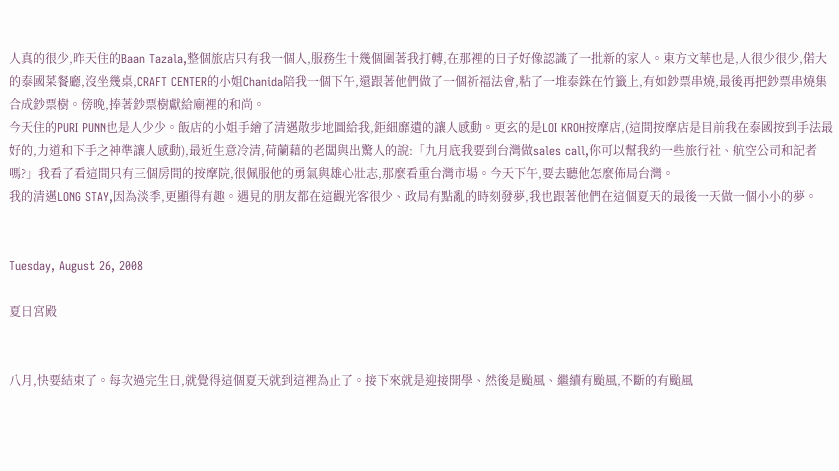人真的很少,昨天住的Baan Tazala,整個旅店只有我一個人,服務生十幾個圍著我打轉,在那裡的日子好像認識了一批新的家人。東方文華也是,人很少很少,偌大的泰國菜餐廳,沒坐幾桌,CRAFT CENTER的小姐Chanida陪我一個下午,還跟著他們做了一個祈福法會,粘了一堆泰銖在竹籤上,有如鈔票串燒,最後再把鈔票串燒集合成鈔票樹。傍晚,捧著鈔票樹獻給廟裡的和尚。
今天住的PURI PUNN也是人少少。飯店的小姐手繪了清邁散步地圖給我,鉅細靡遺的讓人感動。更玄的是LOI KROH按摩店,(這間按摩店是目前我在泰國按到手法最好的,力道和下手之神準讓人感動),最近生意冷清,荷蘭藉的老闆與出驚人的說:「九月底我要到台灣做sales call,你可以幫我約一些旅行社、航空公司和記者嗎?」我看了看這間只有三個房間的按摩院,很佩服他的勇氣與雄心壯志,那麼看重台灣市場。今天下午,要去聽他怎麼佈局台灣。
我的清邁LONG STAY,因為淡季,更顯得有趣。遇見的朋友都在這觀光客很少、政局有點亂的時刻發夢,我也跟著他們在這個夏天的最後一天做一個小小的夢。


Tuesday, August 26, 2008

夏日宮殿


八月,快要結束了。每次過完生日,就覺得這個夏天就到這裡為止了。接下來就是迎接開學、然後是颱風、繼續有颱風,不斷的有颱風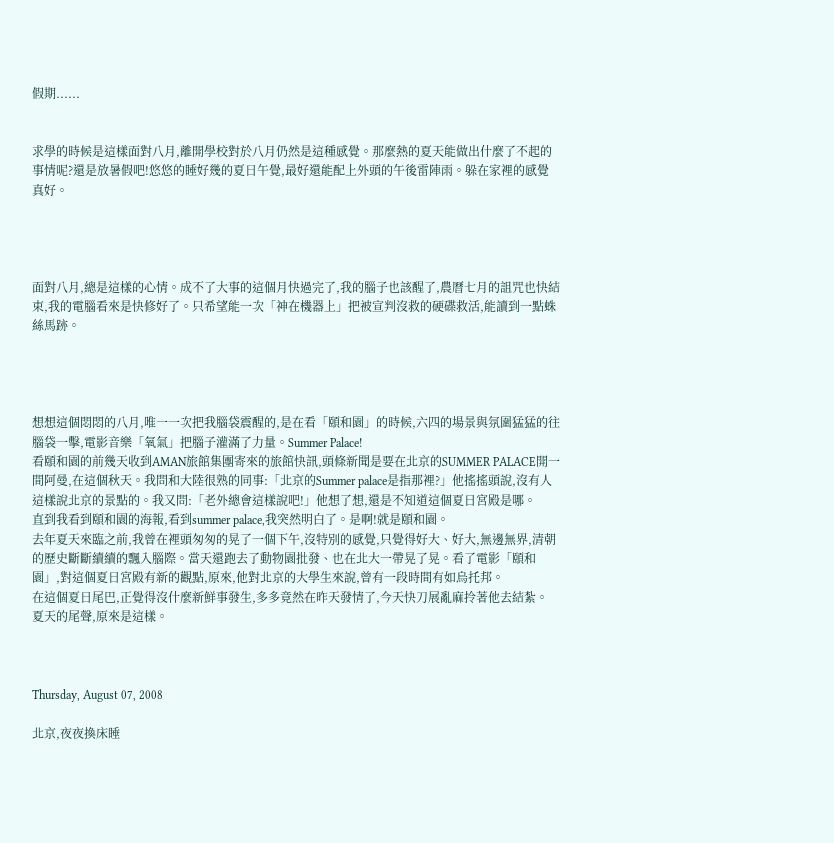假期......


求學的時候是這樣面對八月,離開學校對於八月仍然是這種感覺。那麼熱的夏天能做出什麼了不起的事情呢?還是放暑假吧!悠悠的睡好幾的夏日午覺,最好還能配上外頭的午後雷陣雨。躲在家裡的感覺真好。




面對八月,總是這樣的心情。成不了大事的這個月快過完了,我的腦子也該醒了,農曆七月的詛咒也快結束,我的電腦看來是快修好了。只希望能一次「神在機器上」把被宣判沒救的硬碟救活,能讀到一點蛛絲馬跡。




想想這個悶悶的八月,唯一一次把我腦袋震醒的,是在看「頤和園」的時候,六四的場景與氛圍猛猛的往腦袋一擊,電影音樂「氧氣」把腦子灌滿了力量。Summer Palace!
看頤和園的前幾天收到AMAN旅館集團寄來的旅館快訊,頭條新聞是要在北京的SUMMER PALACE開一間阿曼,在這個秋天。我問和大陸很熟的同事:「北京的Summer palace是指那裡?」他搖搖頭說,沒有人這樣說北京的景點的。我又問:「老外總會這樣說吧!」他想了想,還是不知道這個夏日宮殿是哪。
直到我看到頤和園的海報,看到summer palace,我突然明白了。是啊!就是頤和園。
去年夏天來臨之前,我曾在裡頭匆匆的晃了一個下午,沒特別的感覺,只覺得好大、好大,無邊無界,清朝的歷史斷斷續續的飄入腦際。當天還跑去了動物園批發、也在北大一帶晃了晃。看了電影「頤和園」,對這個夏日宮殿有新的觀點,原來,他對北京的大學生來說,曾有一段時間有如烏托邦。
在這個夏日尾巴,正覺得沒什麼新鮮事發生,多多竟然在昨天發情了,今天快刀展亂麻拎著他去結紮。
夏天的尾聲,原來是這樣。



Thursday, August 07, 2008

北京,夜夜換床睡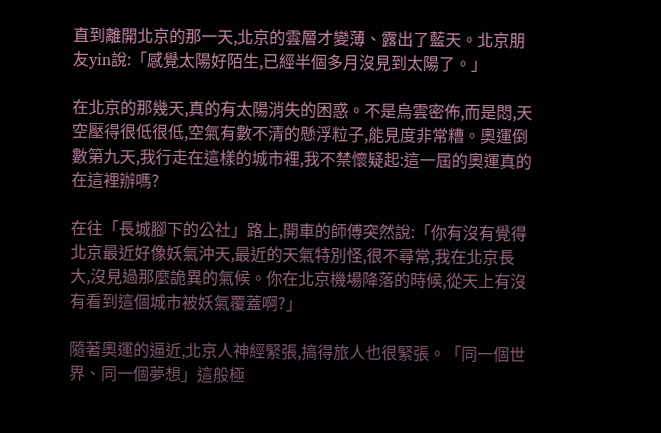直到離開北京的那一天,北京的雲層才變薄、露出了藍天。北京朋友yin說:「感覺太陽好陌生,已經半個多月沒見到太陽了。」

在北京的那幾天,真的有太陽消失的困惑。不是烏雲密佈,而是悶,天空壓得很低很低,空氣有數不清的懸浮粒子,能見度非常糟。奧運倒數第九天,我行走在這樣的城市裡,我不禁懷疑起:這一屆的奧運真的在這裡辦嗎?

在往「長城腳下的公社」路上,開車的師傅突然說:「你有沒有覺得北京最近好像妖氣沖天,最近的天氣特別怪,很不尋常,我在北京長大,沒見過那麼詭異的氣候。你在北京機場降落的時候,從天上有沒有看到這個城市被妖氣覆蓋啊?」

隨著奧運的逼近,北京人神經緊張,搞得旅人也很緊張。「同一個世界、同一個夢想」這般極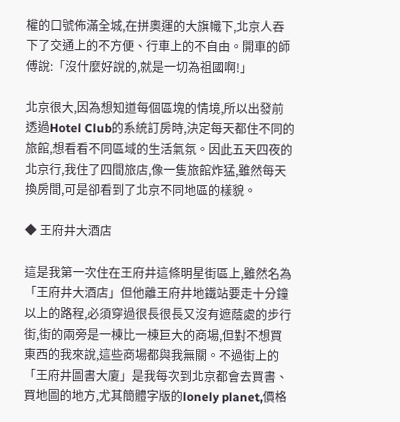權的口號佈滿全城,在拼奧運的大旗幟下,北京人吞下了交通上的不方便、行車上的不自由。開車的師傅說:「沒什麼好說的,就是一切為祖國啊!」

北京很大,因為想知道每個區塊的情境,所以出發前透過Hotel Club的系統訂房時,決定每天都住不同的旅館,想看看不同區域的生活氣氛。因此五天四夜的北京行,我住了四間旅店,像一隻旅館炸猛,雖然每天換房間,可是卻看到了北京不同地區的樣貌。

◆ 王府井大酒店

這是我第一次住在王府井這條明星街區上,雖然名為「王府井大酒店」但他離王府井地鐵站要走十分鐘以上的路程,必須穿過很長很長又沒有遮蔭處的步行街,街的兩旁是一棟比一棟巨大的商場,但對不想買東西的我來說,這些商場都與我無關。不過街上的「王府井圖書大廈」是我每次到北京都會去買書、買地圖的地方,尤其簡體字版的lonely planet,價格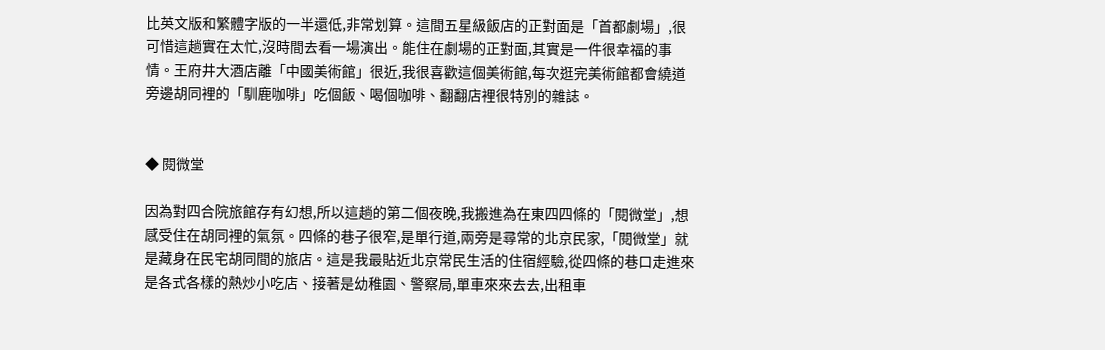比英文版和繁體字版的一半還低,非常划算。這間五星級飯店的正對面是「首都劇場」,很可惜這趟實在太忙,沒時間去看一場演出。能住在劇場的正對面,其實是一件很幸福的事情。王府井大酒店離「中國美術館」很近,我很喜歡這個美術館,每次逛完美術館都會繞道旁邊胡同裡的「馴鹿咖啡」吃個飯、喝個咖啡、翻翻店裡很特別的雜誌。


◆ 閱微堂

因為對四合院旅館存有幻想,所以這趟的第二個夜晚,我搬進為在東四四條的「閱微堂」,想感受住在胡同裡的氣氛。四條的巷子很窄,是單行道,兩旁是尋常的北京民家,「閱微堂」就是藏身在民宅胡同間的旅店。這是我最貼近北京常民生活的住宿經驗,從四條的巷口走進來是各式各樣的熱炒小吃店、接著是幼稚園、警察局,單車來來去去,出租車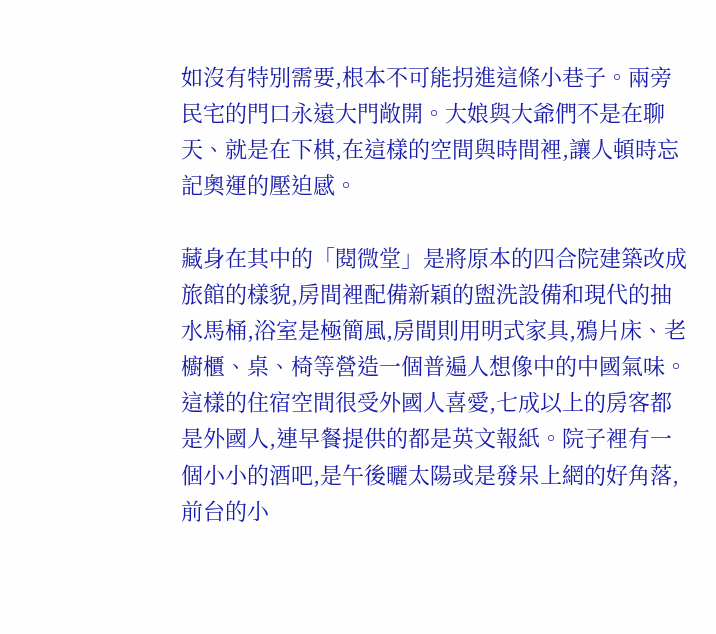如沒有特別需要,根本不可能拐進這條小巷子。兩旁民宅的門口永遠大門敞開。大娘與大爺們不是在聊天、就是在下棋,在這樣的空間與時間裡,讓人頓時忘記奧運的壓迫感。

藏身在其中的「閱微堂」是將原本的四合院建築改成旅館的樣貌,房間裡配備新穎的盥洗設備和現代的抽水馬桶,浴室是極簡風,房間則用明式家具,鴉片床、老櫥櫃、桌、椅等營造一個普遍人想像中的中國氣味。這樣的住宿空間很受外國人喜愛,七成以上的房客都是外國人,連早餐提供的都是英文報紙。院子裡有一個小小的酒吧,是午後曬太陽或是發呆上網的好角落,前台的小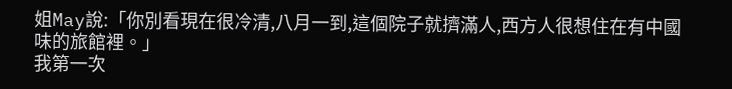姐May說:「你別看現在很冷清,八月一到,這個院子就擠滿人,西方人很想住在有中國味的旅館裡。」
我第一次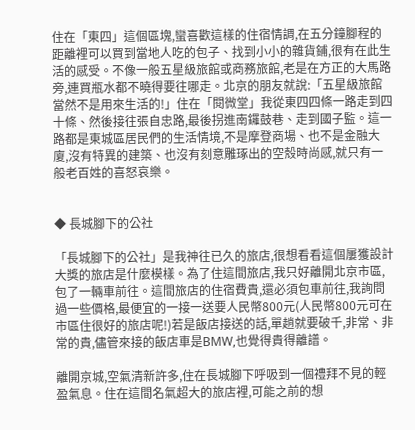住在「東四」這個區塊,蠻喜歡這樣的住宿情調,在五分鐘腳程的距離裡可以買到當地人吃的包子、找到小小的雜貨鋪,很有在此生活的感受。不像一般五星級旅館或商務旅館,老是在方正的大馬路旁,連買瓶水都不曉得要往哪走。北京的朋友就說:「五星級旅館當然不是用來生活的!」住在「閱微堂」我從東四四條一路走到四十條、然後接往張自忠路,最後拐進南鑼鼓巷、走到國子監。這一路都是東城區居民們的生活情境,不是摩登商場、也不是金融大廈,沒有特異的建築、也沒有刻意雕琢出的空殼時尚感,就只有一般老百姓的喜怒哀樂。


◆ 長城腳下的公社

「長城腳下的公社」是我神往已久的旅店,很想看看這個屢獲設計大獎的旅店是什麼模樣。為了住這間旅店,我只好離開北京市區,包了一輛車前往。這間旅店的住宿費貴,還必須包車前往,我詢問過一些價格,最便宜的一接一送要人民幣800元(人民幣800元可在市區住很好的旅店呢!)若是飯店接送的話,單趟就要破千,非常、非常的貴,儘管來接的飯店車是BMW,也覺得貴得離譜。

離開京城,空氣清新許多,住在長城腳下呼吸到一個禮拜不見的輕盈氣息。住在這間名氣超大的旅店裡,可能之前的想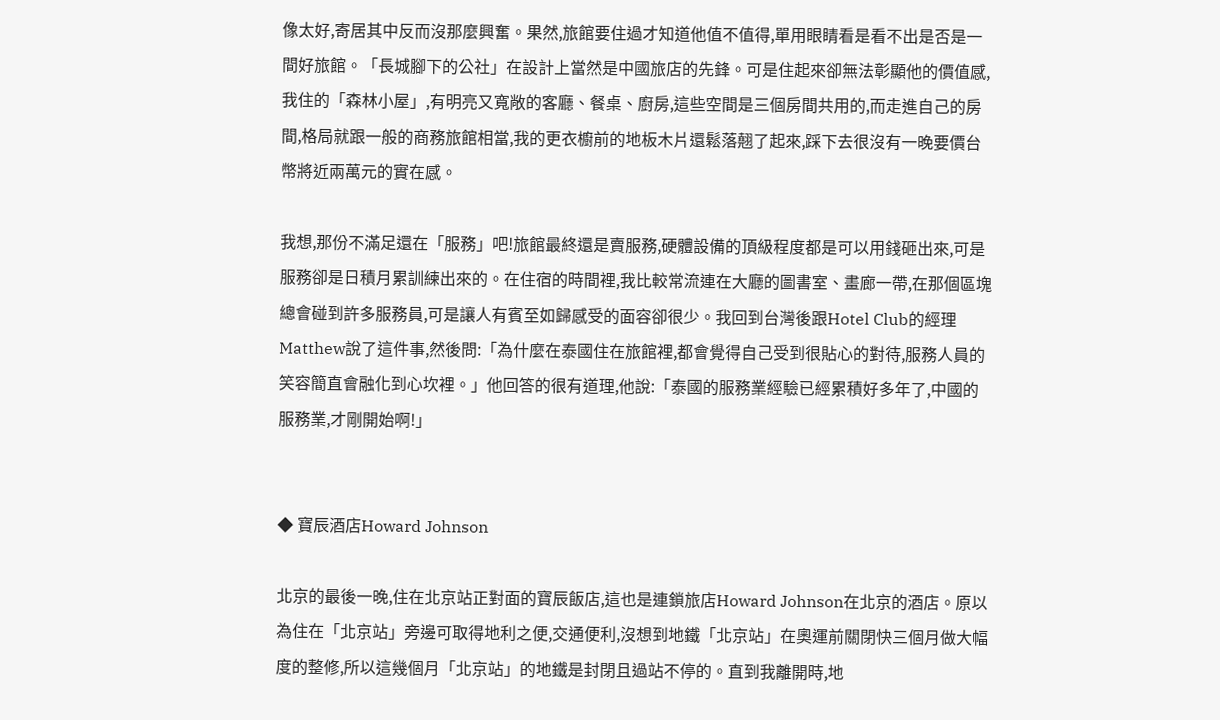像太好,寄居其中反而沒那麼興奮。果然,旅館要住過才知道他值不值得,單用眼睛看是看不出是否是一間好旅館。「長城腳下的公社」在設計上當然是中國旅店的先鋒。可是住起來卻無法彰顯他的價值感,我住的「森林小屋」,有明亮又寬敞的客廳、餐桌、廚房,這些空間是三個房間共用的,而走進自己的房間,格局就跟一般的商務旅館相當,我的更衣櫥前的地板木片還鬆落翹了起來,踩下去很沒有一晚要價台幣將近兩萬元的實在感。

我想,那份不滿足還在「服務」吧!旅館最終還是賣服務,硬體設備的頂級程度都是可以用錢砸出來,可是服務卻是日積月累訓練出來的。在住宿的時間裡,我比較常流連在大廳的圖書室、畫廊一帶,在那個區塊總會碰到許多服務員,可是讓人有賓至如歸感受的面容卻很少。我回到台灣後跟Hotel Club的經理Matthew說了這件事,然後問:「為什麼在泰國住在旅館裡,都會覺得自己受到很貼心的對待,服務人員的笑容簡直會融化到心坎裡。」他回答的很有道理,他說:「泰國的服務業經驗已經累積好多年了,中國的服務業,才剛開始啊!」


◆ 寶辰酒店Howard Johnson

北京的最後一晚,住在北京站正對面的寶辰飯店,這也是連鎖旅店Howard Johnson在北京的酒店。原以為住在「北京站」旁邊可取得地利之便,交通便利,沒想到地鐵「北京站」在奧運前關閉快三個月做大幅度的整修,所以這幾個月「北京站」的地鐵是封閉且過站不停的。直到我離開時,地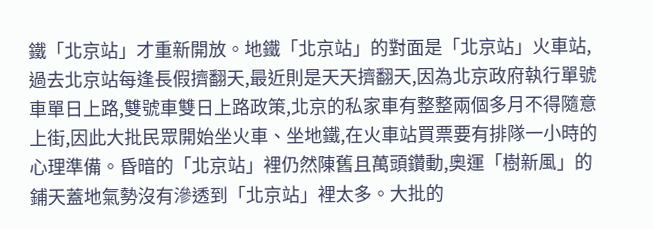鐵「北京站」才重新開放。地鐵「北京站」的對面是「北京站」火車站,過去北京站每逢長假擠翻天,最近則是天天擠翻天,因為北京政府執行單號車單日上路,雙號車雙日上路政策,北京的私家車有整整兩個多月不得隨意上街,因此大批民眾開始坐火車、坐地鐵,在火車站買票要有排隊一小時的心理準備。昏暗的「北京站」裡仍然陳舊且萬頭鑽動,奧運「樹新風」的鋪天蓋地氣勢沒有滲透到「北京站」裡太多。大批的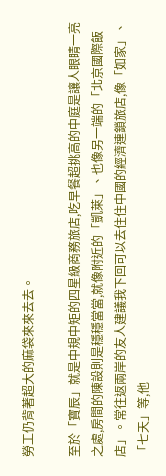勞工仍背著超大的麻袋來來去去。

至於「寶辰」就是中規中矩的四星級商務旅店,吃早餐超挑高的中庭是讓人眼睛一亮之處,房間的陳設則是穩穩當當,就像附近的「凱萊」、也像另一端的「北京國際飯店」。常往返兩岸的友人建議我下回可以去住住中國的經濟連鎖旅店,像「如家」、「七天」等,他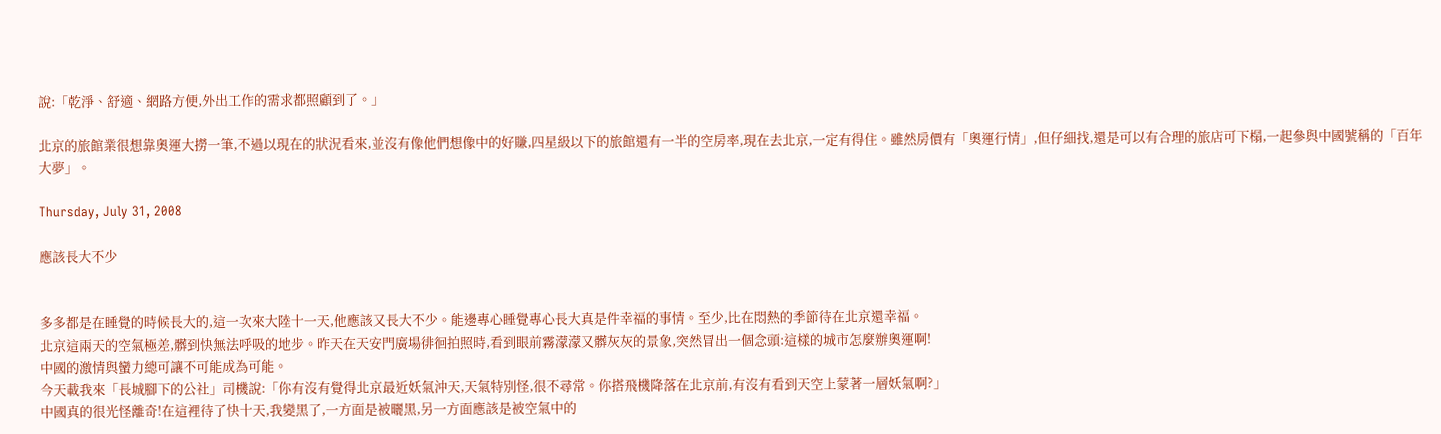說:「乾淨、舒適、網路方便,外出工作的需求都照顧到了。」

北京的旅館業很想靠奧運大撈一筆,不過以現在的狀況看來,並沒有像他們想像中的好賺,四星級以下的旅館還有一半的空房率,現在去北京,一定有得住。雖然房價有「奧運行情」,但仔細找,還是可以有合理的旅店可下榻,一起參與中國號稱的「百年大夢」。

Thursday, July 31, 2008

應該長大不少


多多都是在睡覺的時候長大的,這一次來大陸十一天,他應該又長大不少。能邊專心睡覺專心長大真是件幸福的事情。至少,比在悶熱的季節待在北京還幸福。
北京這兩天的空氣極差,髒到快無法呼吸的地步。昨天在天安門廣場徘徊拍照時,看到眼前霧濛濛又髒灰灰的景象,突然冒出一個念頭:這樣的城市怎麼辦奧運啊!
中國的激情與蠻力總可讓不可能成為可能。
今天載我來「長城腳下的公社」司機說:「你有沒有覺得北京最近妖氣沖天,天氣特別怪,很不尋常。你搭飛機降落在北京前,有沒有看到天空上蒙著一層妖氣啊?」
中國真的很光怪離奇!在這裡待了快十天,我變黑了,一方面是被曬黑,另一方面應該是被空氣中的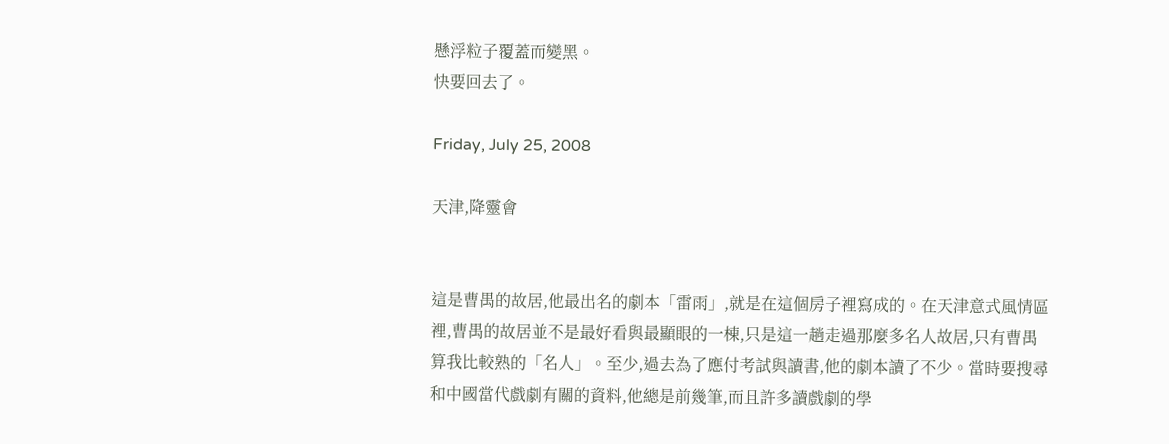懸浮粒子覆蓋而變黑。
快要回去了。

Friday, July 25, 2008

天津,降靈會


這是曹禺的故居,他最出名的劇本「雷雨」,就是在這個房子裡寫成的。在天津意式風情區裡,曹禺的故居並不是最好看與最顯眼的一棟,只是這一趟走過那麼多名人故居,只有曹禺算我比較熟的「名人」。至少,過去為了應付考試與讀書,他的劇本讀了不少。當時要搜尋和中國當代戲劇有關的資料,他總是前幾筆,而且許多讀戲劇的學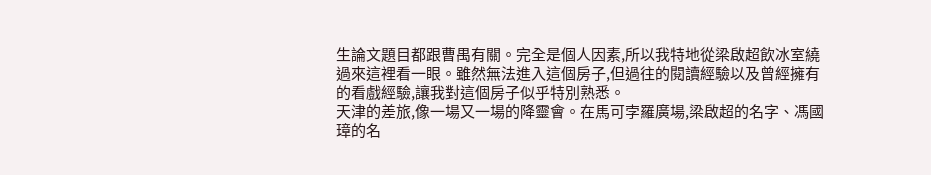生論文題目都跟曹禺有關。完全是個人因素,所以我特地從梁啟超飲冰室繞過來這裡看一眼。雖然無法進入這個房子,但過往的閱讀經驗以及曾經擁有的看戲經驗,讓我對這個房子似乎特別熟悉。
天津的差旅,像一場又一場的降靈會。在馬可孛羅廣場,梁啟超的名字、馮國璋的名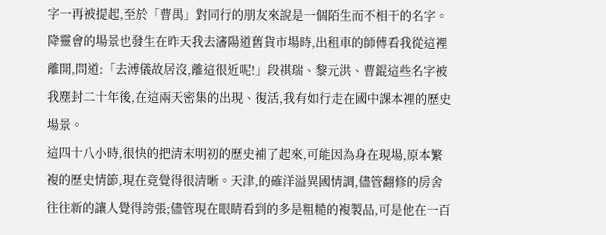字一再被提起,至於「曹禺」對同行的朋友來說是一個陌生而不相干的名字。降靈會的場景也發生在昨天我去瀋陽道舊貨市場時,出租車的師傅看我從這裡離開,問道:「去溥儀故居沒,離這很近呢!」段祺瑞、黎元洪、曹錕這些名字被我塵封二十年後,在這兩天密集的出現、復活,我有如行走在國中課本裡的歷史場景。
這四十八小時,很快的把清末明初的歷史補了起來,可能因為身在現場,原本繁複的歷史情節,現在竟覺得很清晰。天津,的確洋溢異國情調,儘管翻修的房舍往往新的讓人覺得誇張;儘管現在眼睛看到的多是粗糙的複製品,可是他在一百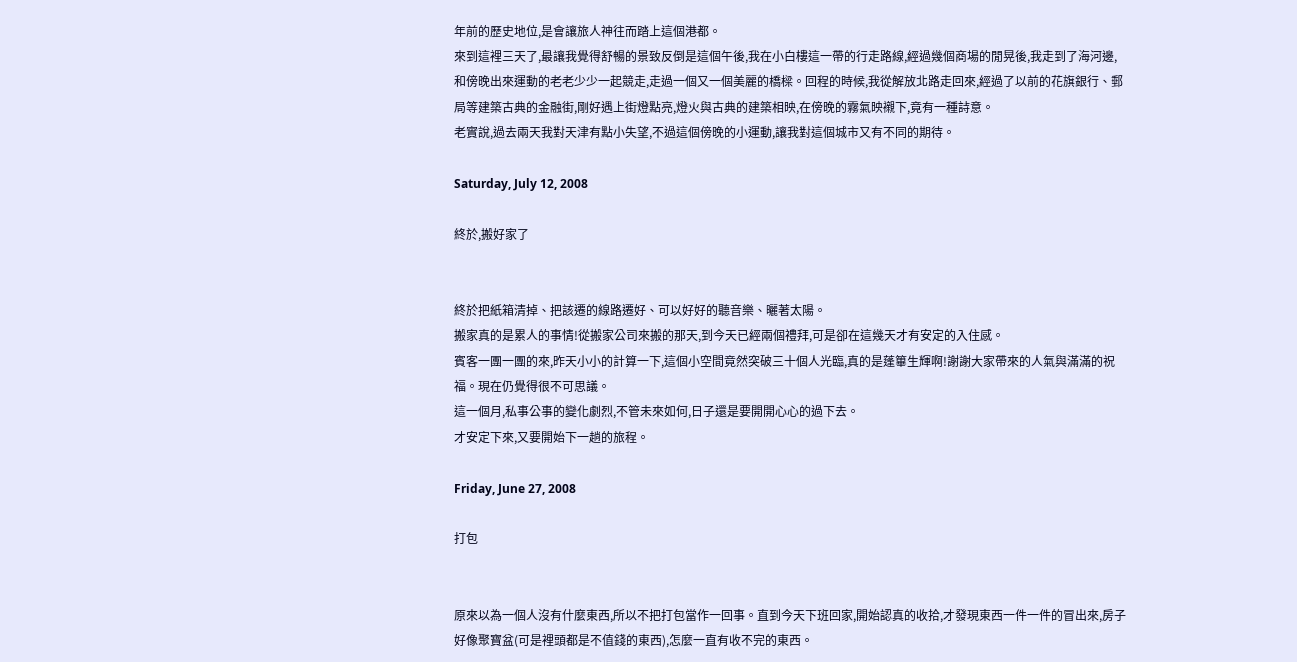年前的歷史地位,是會讓旅人神往而踏上這個港都。
來到這裡三天了,最讓我覺得舒暢的景致反倒是這個午後,我在小白樓這一帶的行走路線,經過幾個商場的閒晃後,我走到了海河邊,和傍晚出來運動的老老少少一起競走,走過一個又一個美麗的橋樑。回程的時候,我從解放北路走回來,經過了以前的花旗銀行、郵局等建築古典的金融街,剛好遇上街燈點亮,燈火與古典的建築相映,在傍晚的霧氣映襯下,竟有一種詩意。
老實說,過去兩天我對天津有點小失望,不過這個傍晚的小運動,讓我對這個城市又有不同的期待。

Saturday, July 12, 2008

終於,搬好家了


終於把紙箱清掉、把該遷的線路遷好、可以好好的聽音樂、曬著太陽。
搬家真的是累人的事情!從搬家公司來搬的那天,到今天已經兩個禮拜,可是卻在這幾天才有安定的入住感。
賓客一團一團的來,昨天小小的計算一下,這個小空間竟然突破三十個人光臨,真的是蓬篳生輝啊!謝謝大家帶來的人氣與滿滿的祝福。現在仍覺得很不可思議。
這一個月,私事公事的變化劇烈,不管未來如何,日子還是要開開心心的過下去。
才安定下來,又要開始下一趟的旅程。

Friday, June 27, 2008

打包


原來以為一個人沒有什麼東西,所以不把打包當作一回事。直到今天下班回家,開始認真的收拾,才發現東西一件一件的冒出來,房子好像聚寶盆(可是裡頭都是不值錢的東西),怎麼一直有收不完的東西。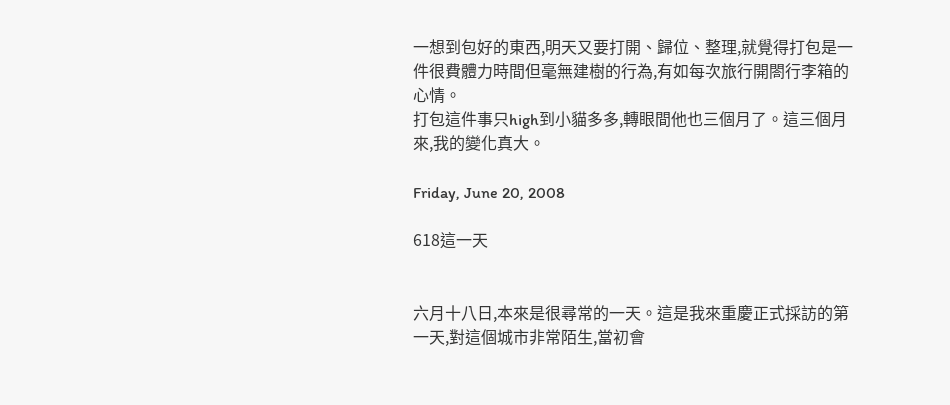一想到包好的東西,明天又要打開、歸位、整理,就覺得打包是一件很費體力時間但毫無建樹的行為,有如每次旅行開閤行李箱的心情。
打包這件事只high到小貓多多,轉眼間他也三個月了。這三個月來,我的變化真大。

Friday, June 20, 2008

618這一天


六月十八日,本來是很尋常的一天。這是我來重慶正式採訪的第一天,對這個城市非常陌生,當初會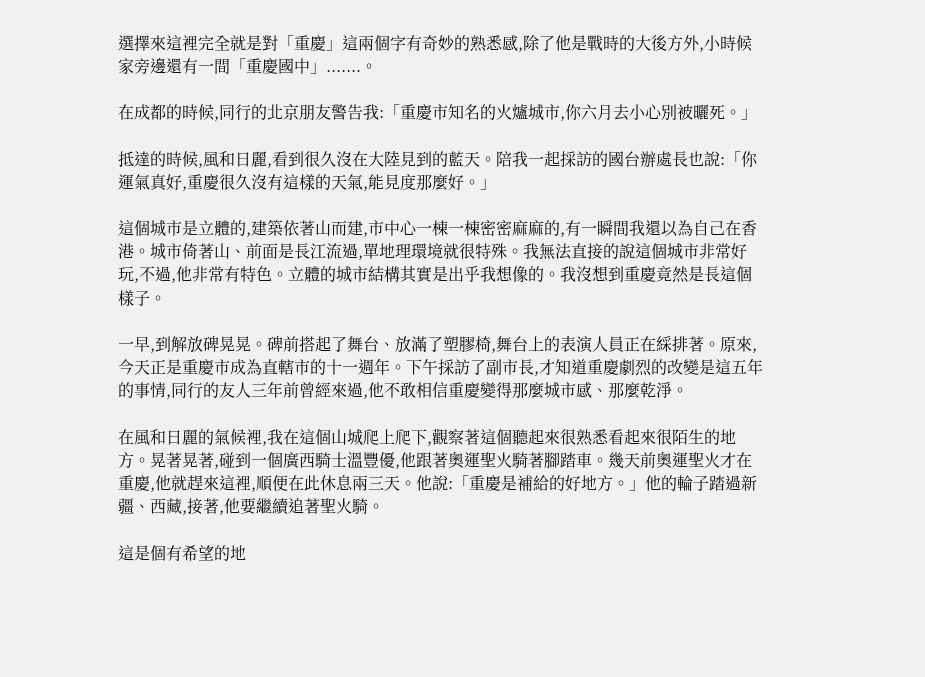選擇來這裡完全就是對「重慶」這兩個字有奇妙的熟悉感,除了他是戰時的大後方外,小時候家旁邊還有一間「重慶國中」.......。

在成都的時候,同行的北京朋友警告我:「重慶市知名的火爐城市,你六月去小心別被曬死。」

抵達的時候,風和日麗,看到很久沒在大陸見到的藍天。陪我一起採訪的國台辦處長也說:「你運氣真好,重慶很久沒有這樣的天氣,能見度那麼好。」

這個城市是立體的,建築依著山而建,市中心一棟一棟密密麻麻的,有一瞬間我還以為自己在香港。城市倚著山、前面是長江流過,單地理環境就很特殊。我無法直接的說這個城市非常好玩,不過,他非常有特色。立體的城市結構其實是出乎我想像的。我沒想到重慶竟然是長這個樣子。

一早,到解放碑晃晃。碑前搭起了舞台、放滿了塑膠椅,舞台上的表演人員正在綵排著。原來,今天正是重慶市成為直轄市的十一週年。下午採訪了副市長,才知道重慶劇烈的改變是這五年的事情,同行的友人三年前曾經來過,他不敢相信重慶變得那麼城市感、那麼乾淨。

在風和日麗的氣候裡,我在這個山城爬上爬下,觀察著這個聽起來很熟悉看起來很陌生的地方。晃著晃著,碰到一個廣西騎士溫豐優,他跟著奧運聖火騎著腳踏車。幾天前奧運聖火才在重慶,他就趕來這裡,順便在此休息兩三天。他說:「重慶是補給的好地方。」他的輪子踏過新疆、西藏,接著,他要繼續追著聖火騎。

這是個有希望的地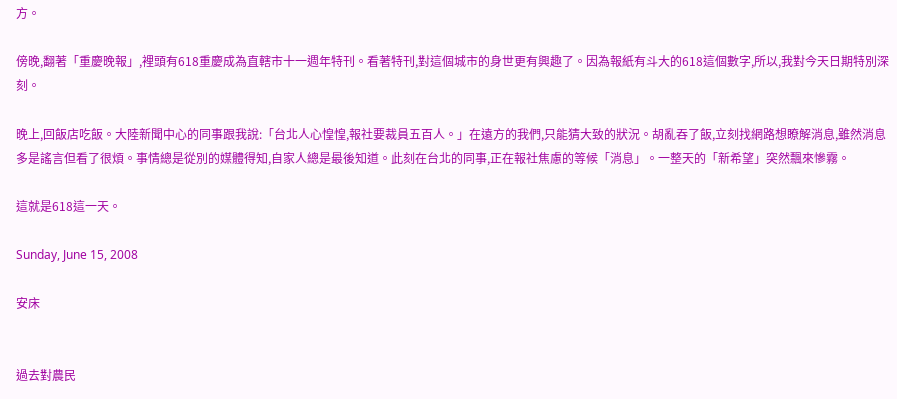方。

傍晚,翻著「重慶晚報」,裡頭有618重慶成為直轄市十一週年特刊。看著特刊,對這個城市的身世更有興趣了。因為報紙有斗大的618這個數字,所以,我對今天日期特別深刻。

晚上,回飯店吃飯。大陸新聞中心的同事跟我說:「台北人心惶惶,報社要裁員五百人。」在遠方的我們,只能猜大致的狀況。胡亂吞了飯,立刻找網路想瞭解消息,雖然消息多是謠言但看了很煩。事情總是從別的媒體得知,自家人總是最後知道。此刻在台北的同事,正在報社焦慮的等候「消息」。一整天的「新希望」突然飄來慘霧。

這就是618這一天。

Sunday, June 15, 2008

安床


過去對農民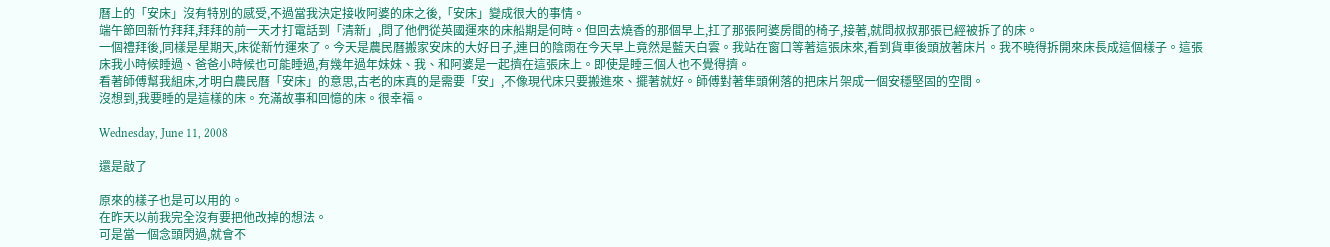曆上的「安床」沒有特別的感受,不過當我決定接收阿婆的床之後,「安床」變成很大的事情。
端午節回新竹拜拜,拜拜的前一天才打電話到「清新」,問了他們從英國運來的床船期是何時。但回去燒香的那個早上,扛了那張阿婆房間的椅子,接著,就問叔叔那張已經被拆了的床。
一個禮拜後,同樣是星期天,床從新竹運來了。今天是農民曆搬家安床的大好日子,連日的陰雨在今天早上竟然是藍天白雲。我站在窗口等著這張床來,看到貨車後頭放著床片。我不曉得拆開來床長成這個樣子。這張床我小時候睡過、爸爸小時候也可能睡過,有幾年過年妹妹、我、和阿婆是一起擠在這張床上。即使是睡三個人也不覺得擠。
看著師傅幫我組床,才明白農民曆「安床」的意思,古老的床真的是需要「安」,不像現代床只要搬進來、擺著就好。師傅對著隼頭俐落的把床片架成一個安穩堅固的空間。
沒想到,我要睡的是這樣的床。充滿故事和回憶的床。很幸福。

Wednesday, June 11, 2008

還是敲了

原來的樣子也是可以用的。
在昨天以前我完全沒有要把他改掉的想法。
可是當一個念頭閃過,就會不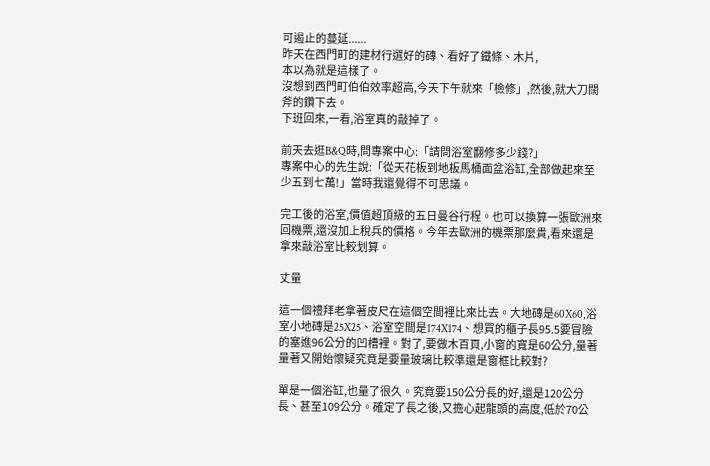可遏止的蔓延......
昨天在西門町的建材行選好的磚、看好了鐵條、木片,
本以為就是這樣了。
沒想到西門町伯伯效率超高,今天下午就來「檢修」,然後,就大刀闊斧的鑽下去。
下班回來,一看,浴室真的敲掉了。

前天去逛B&Q時,問專案中心:「請問浴室翻修多少錢?」
專案中心的先生說:「從天花板到地板馬桶面盆浴缸,全部做起來至少五到七萬!」當時我還覺得不可思議。

完工後的浴室,價值超頂級的五日曼谷行程。也可以換算一張歐洲來回機票,還沒加上稅兵的價格。今年去歐洲的機票那麼貴,看來還是拿來敲浴室比較划算。

丈量

這一個禮拜老拿著皮尺在這個空間裡比來比去。大地磚是60X60,浴室小地磚是25X25、浴室空間是174X174、想買的櫃子長95.5要冒險的塞進96公分的凹槽裡。對了,要做木百頁,小窗的寬是60公分,量著量著又開始懷疑究竟是要量玻璃比較準還是窗框比較對?

單是一個浴缸,也量了很久。究竟要150公分長的好,還是120公分長、甚至109公分。確定了長之後,又擔心起龍頭的高度,低於70公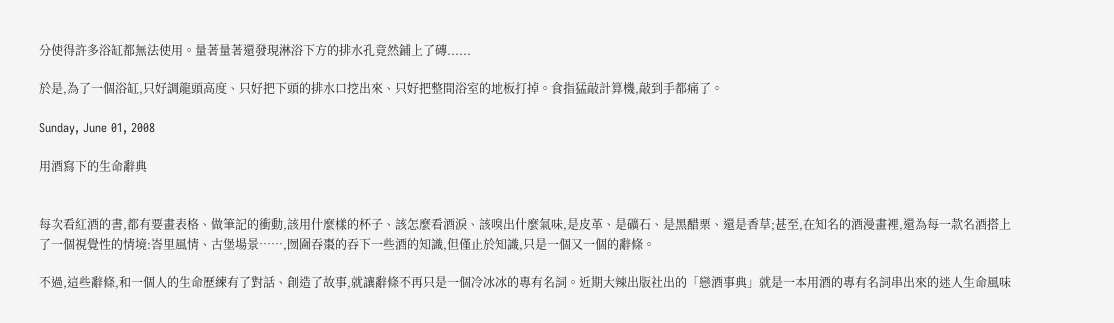分使得許多浴缸都無法使用。量著量著還發現淋浴下方的排水孔竟然鋪上了磚......

於是,為了一個浴缸,只好調龍頭高度、只好把下頭的排水口挖出來、只好把整間浴室的地板打掉。食指猛敲計算機,敲到手都痛了。

Sunday, June 01, 2008

用酒寫下的生命辭典


每次看紅酒的書,都有要畫表格、做筆記的衝動,該用什麼樣的杯子、該怎麼看酒淚、該嗅出什麼氣味,是皮革、是礦石、是黑醋栗、還是香草;甚至,在知名的酒漫畫裡,還為每一款名酒搭上了一個視覺性的情境:峇里風情、古堡場景……,囫圇吞棗的吞下一些酒的知識,但僅止於知識,只是一個又一個的辭條。

不過,這些辭條,和一個人的生命歷練有了對話、創造了故事,就讓辭條不再只是一個冷冰冰的專有名詞。近期大辣出版社出的「戀酒事典」就是一本用酒的專有名詞串出來的迷人生命風味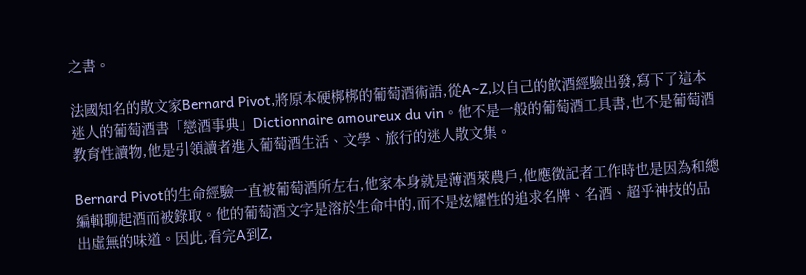之書。

法國知名的散文家Bernard Pivot,將原本硬梆梆的葡萄酒術語,從A~Z,以自己的飲酒經驗出發,寫下了這本迷人的葡萄酒書「戀酒事典」Dictionnaire amoureux du vin。他不是一般的葡萄酒工具書,也不是葡萄酒教育性讀物,他是引領讀者進入葡萄酒生活、文學、旅行的迷人散文集。

Bernard Pivot的生命經驗一直被葡萄酒所左右,他家本身就是薄酒萊農戶,他應徵記者工作時也是因為和總編輯聊起酒而被錄取。他的葡萄酒文字是溶於生命中的,而不是炫耀性的追求名牌、名酒、超乎神技的品出虛無的味道。因此,看完A到Z,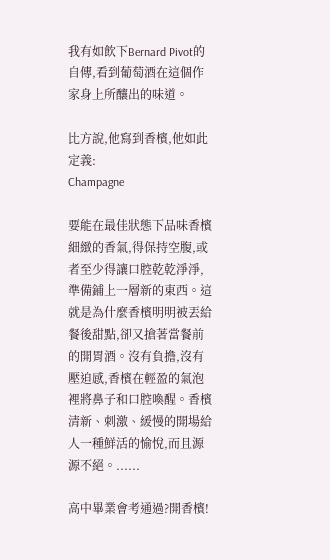我有如飲下Bernard Pivot的自傳,看到葡萄酒在這個作家身上所釀出的味道。

比方說,他寫到香檳,他如此定義:
Champagne

要能在最佳狀態下品味香檳細緻的香氣,得保持空腹,或者至少得讓口腔乾乾淨淨,準備鋪上一層新的東西。這就是為什麼香檳明明被丟給餐後甜點,卻又搶著當餐前的開胃酒。沒有負擔,沒有壓迫感,香檳在輕盈的氣泡裡將鼻子和口腔喚醒。香檳清新、刺激、緩慢的開場給人一種鮮活的愉悅,而且源源不絕。......

高中畢業會考通過?開香檳!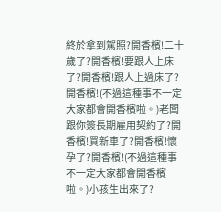終於拿到駕照?開香檳!二十歲了?開香檳!要跟人上床了?開香檳!跟人上過床了?開香檳!(不過這種事不一定大家都會開香檳啦。)老闆跟你簽長期雇用契約了?開香檳!買新車了?開香檳!懷孕了?開香檳!(不過這種事不一定大家都會開香檳啦。)小孩生出來了?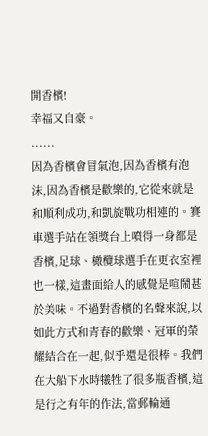開香檳!
幸福又自豪。
......
因為香檳會冒氣泡,因為香檳有泡沫,因為香檳是歡樂的,它從來就是和順利成功,和凱旋戰功相連的。賽車選手站在領獎台上噴得一身都是香檳,足球、橄欖球選手在更衣室裡也一樣,這畫面給人的感覺是喧鬧甚於美味。不過對香檳的名聲來說,以如此方式和青春的歡樂、冠軍的榮耀結合在一起,似乎還是很棒。我們在大船下水時犧牲了很多瓶香檳,這是行之有年的作法,當郵輪通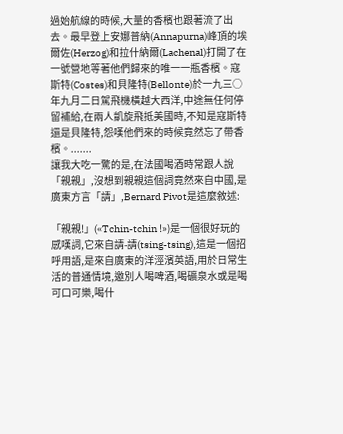過始航線的時候,大量的香檳也跟著流了出去。最早登上安娜普納(Annapurna)峰頂的埃爾佐(Herzog)和拉什納爾(Lachenal)打開了在一號營地等著他們歸來的唯一一瓶香檳。寇斯特(Costes)和貝隆特(Bellonte)於一九三○年九月二日駕飛機橫越大西洋,中途無任何停留補給,在兩人凱旋飛抵美國時,不知是寇斯特還是貝隆特,怨嘆他們來的時候竟然忘了帶香檳。.......
讓我大吃一驚的是,在法國喝酒時常跟人說「親親」,沒想到親親這個詞竟然來自中國,是廣東方言「請」,Bernard Pivot是這麼敘述:

「親親!」(«Tchin-tchin !»)是一個很好玩的感嘆詞,它來自請-請(tsing-tsing),這是一個招呼用語,是來自廣東的洋涇濱英語,用於日常生活的普通情境,邀別人喝啤酒,喝礦泉水或是喝可口可樂,喝什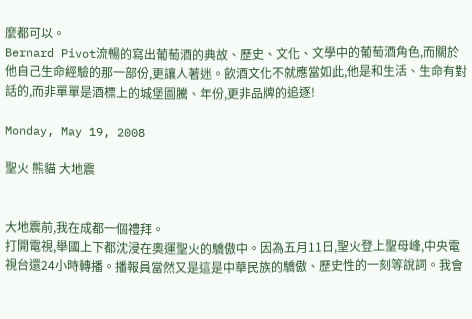麼都可以。
Bernard Pivot流暢的寫出葡萄酒的典故、歷史、文化、文學中的葡萄酒角色,而關於他自己生命經驗的那一部份,更讓人著迷。飲酒文化不就應當如此,他是和生活、生命有對話的,而非單單是酒標上的城堡圖騰、年份,更非品牌的追逐!

Monday, May 19, 2008

聖火 熊貓 大地震


大地震前,我在成都一個禮拜。
打開電視,舉國上下都沈浸在奧運聖火的驕傲中。因為五月11日,聖火登上聖母峰,中央電視台還24小時轉播。播報員當然又是這是中華民族的驕傲、歷史性的一刻等說詞。我會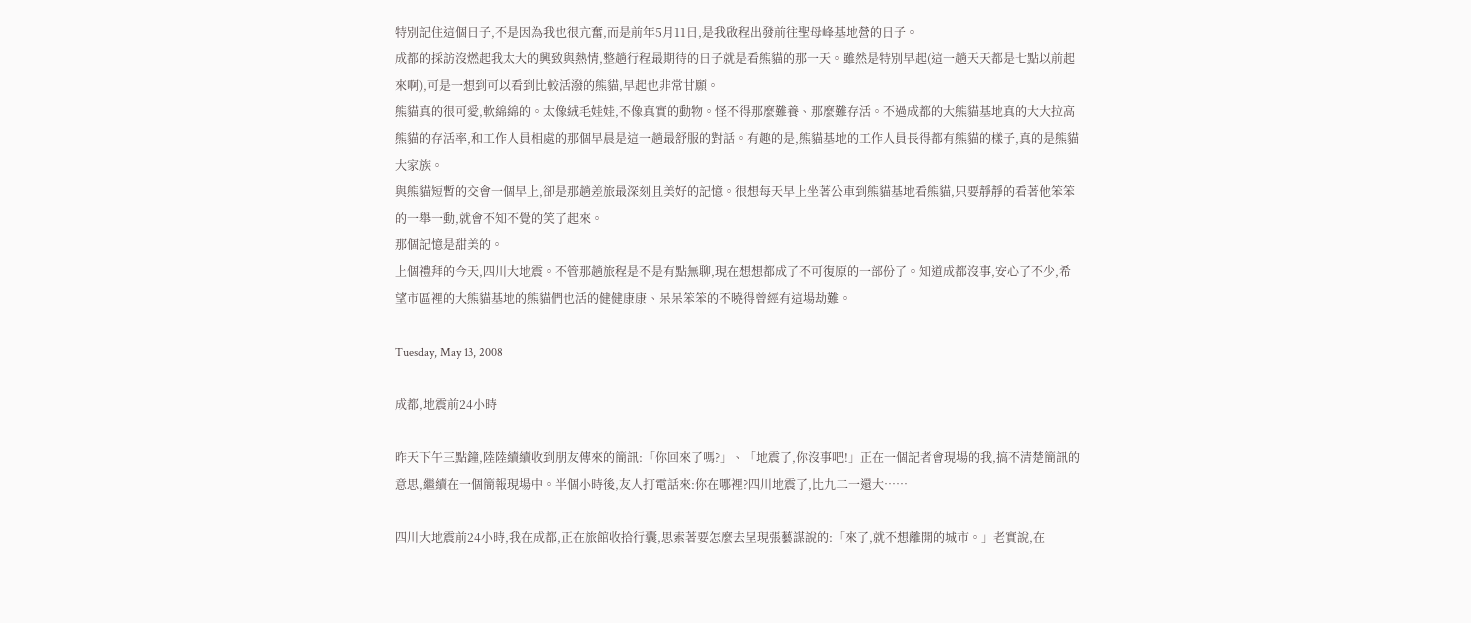特別記住這個日子,不是因為我也很亢奮,而是前年5月11日,是我啟程出發前往聖母峰基地營的日子。
成都的採訪沒燃起我太大的興致與熱情,整趟行程最期待的日子就是看熊貓的那一天。雖然是特別早起(這一趟天天都是七點以前起來啊),可是一想到可以看到比較活潑的熊貓,早起也非常甘願。
熊貓真的很可愛,軟綿綿的。太像絨毛娃娃,不像真實的動物。怪不得那麼難養、那麼難存活。不過成都的大熊貓基地真的大大拉高熊貓的存活率,和工作人員相處的那個早晨是這一趟最舒服的對話。有趣的是,熊貓基地的工作人員長得都有熊貓的樣子,真的是熊貓大家族。
與熊貓短暫的交會一個早上,卻是那趟差旅最深刻且美好的記憶。很想每天早上坐著公車到熊貓基地看熊貓,只要靜靜的看著他笨笨的一舉一動,就會不知不覺的笑了起來。
那個記憶是甜美的。
上個禮拜的今天,四川大地震。不管那趟旅程是不是有點無聊,現在想想都成了不可復原的一部份了。知道成都沒事,安心了不少,希望市區裡的大熊貓基地的熊貓們也活的健健康康、呆呆笨笨的不曉得曾經有這場劫難。

Tuesday, May 13, 2008

成都,地震前24小時

昨天下午三點鐘,陸陸續續收到朋友傳來的簡訊:「你回來了嗎?」、「地震了,你沒事吧!」正在一個記者會現場的我,搞不清楚簡訊的意思,繼續在一個簡報現場中。半個小時後,友人打電話來:你在哪裡?四川地震了,比九二一還大……

四川大地震前24小時,我在成都,正在旅館收拾行囊,思索著要怎麼去呈現張藝謀說的:「來了,就不想離開的城市。」老實說,在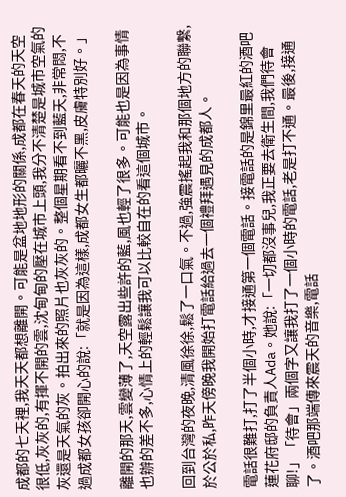成都的七天裡,我天天都想離開。可能是盆地地形的關係,成都在春天的天空很低,灰灰的,有揮不開的雲,沈甸甸的壓在城市上頭,我分不清楚是城市空氣的灰還是天氣的灰。拍出來的照片也灰灰的。整個星期看不到藍天,非常悶,不過成都女孩卻開心的說:「就是因為這樣,成都女生都曬不黑,皮膚特別好。」

離開的那天,雲變薄了,天空露出些許的藍,風也輕了很多。可能也是因為事情也辦的差不多,心情上的輕鬆讓我可以比較自在的看這個城市。

回到台灣的夜晚,清風徐徐,鬆了一口氣。不過,強震搖起我和那個地方的聯繫,於公於私,昨天傍晚我開始打電話給過去一個禮拜遇見的成都人。

電話很難打,打了半個小時,才接通第一個電話。接電話的是錦里最紅的酒吧蓮花府邸的負責人Ada。她說:「一切都沒事兒,我正要去衛生間,我們待會聊!」「待會」兩個字又讓我打了一個小時的電話,老是打不通。最後,接通了。酒吧那端傳來震天的音樂,電話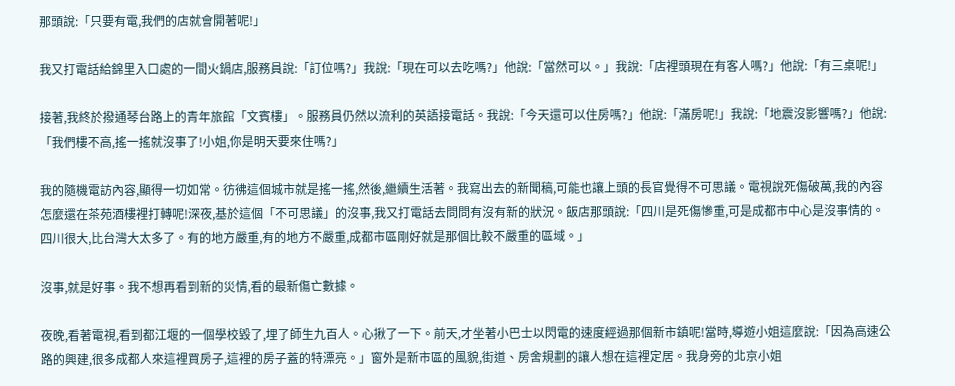那頭說:「只要有電,我們的店就會開著呢!」

我又打電話給錦里入口處的一間火鍋店,服務員說:「訂位嗎?」我說:「現在可以去吃嗎?」他說:「當然可以。」我說:「店裡頭現在有客人嗎?」他說:「有三桌呢!」

接著,我終於撥通琴台路上的青年旅館「文賓樓」。服務員仍然以流利的英語接電話。我說:「今天還可以住房嗎?」他說:「滿房呢!」我說:「地震沒影響嗎?」他說:「我們樓不高,搖一搖就沒事了!小姐,你是明天要來住嗎?」

我的隨機電訪內容,顯得一切如常。彷彿這個城市就是搖一搖,然後,繼續生活著。我寫出去的新聞稿,可能也讓上頭的長官覺得不可思議。電視說死傷破萬,我的內容怎麼還在茶苑酒樓裡打轉呢!深夜,基於這個「不可思議」的沒事,我又打電話去問問有沒有新的狀況。飯店那頭說:「四川是死傷慘重,可是成都市中心是沒事情的。四川很大,比台灣大太多了。有的地方嚴重,有的地方不嚴重,成都市區剛好就是那個比較不嚴重的區域。」

沒事,就是好事。我不想再看到新的災情,看的最新傷亡數據。

夜晚,看著電視,看到都江堰的一個學校毀了,埋了師生九百人。心揪了一下。前天,才坐著小巴士以閃電的速度經過那個新市鎮呢!當時,導遊小姐這麼說:「因為高速公路的興建,很多成都人來這裡買房子,這裡的房子蓋的特漂亮。」窗外是新市區的風貌,街道、房舍規劃的讓人想在這裡定居。我身旁的北京小姐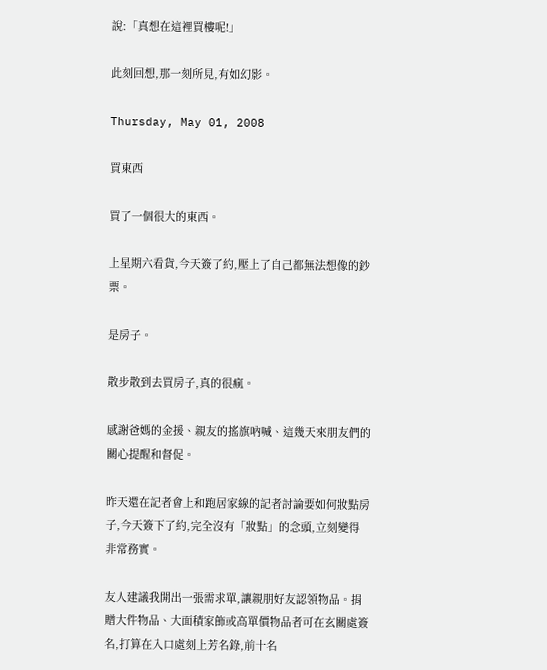說:「真想在這裡買樓呢!」

此刻回想,那一刻所見,有如幻影。

Thursday, May 01, 2008

買東西

買了一個很大的東西。

上星期六看貨,今天簽了約,壓上了自己都無法想像的鈔票。

是房子。

散步散到去買房子,真的很瘋。

感謝爸媽的金援、親友的搖旗吶喊、這幾天來朋友們的關心提醒和督促。

昨天還在記者會上和跑居家線的記者討論要如何妝點房子,今天簽下了約,完全沒有「妝點」的念頭,立刻變得非常務實。

友人建議我開出一張需求單,讓親朋好友認領物品。捐贈大件物品、大面積家飾或高單價物品者可在玄關處簽名,打算在入口處刻上芳名錄,前十名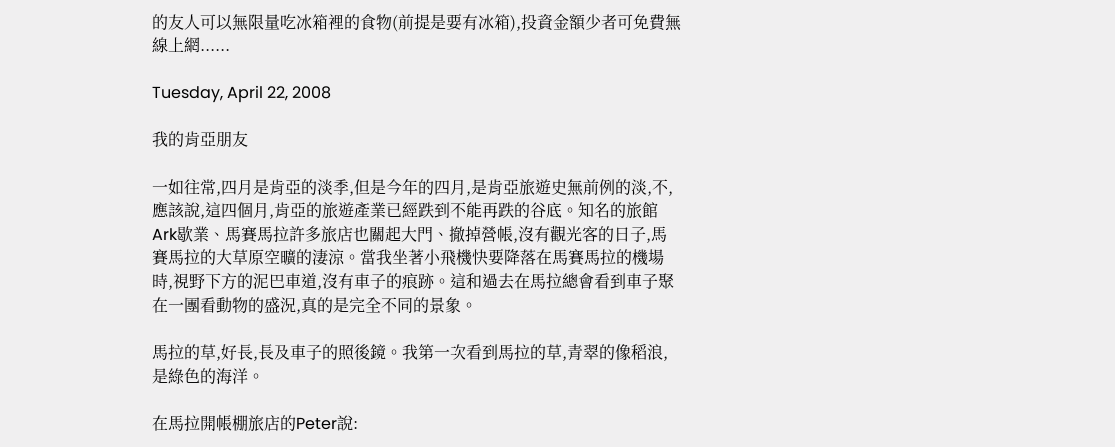的友人可以無限量吃冰箱裡的食物(前提是要有冰箱),投資金額少者可免費無線上網......

Tuesday, April 22, 2008

我的肯亞朋友

一如往常,四月是肯亞的淡季,但是今年的四月,是肯亞旅遊史無前例的淡,不,應該說,這四個月,肯亞的旅遊產業已經跌到不能再跌的谷底。知名的旅館Ark歇業、馬賽馬拉許多旅店也關起大門、撤掉營帳,沒有觀光客的日子,馬賽馬拉的大草原空曠的淒涼。當我坐著小飛機快要降落在馬賽馬拉的機場時,視野下方的泥巴車道,沒有車子的痕跡。這和過去在馬拉總會看到車子聚在一團看動物的盛況,真的是完全不同的景象。

馬拉的草,好長,長及車子的照後鏡。我第一次看到馬拉的草,青翠的像稻浪,是綠色的海洋。

在馬拉開帳棚旅店的Peter說: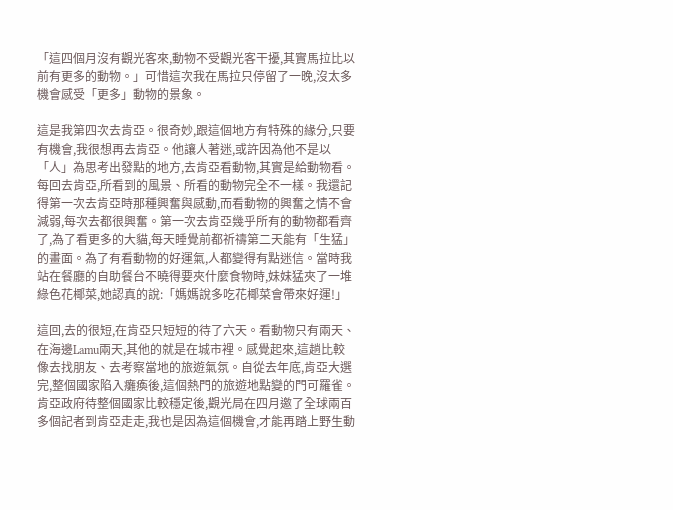「這四個月沒有觀光客來,動物不受觀光客干擾,其實馬拉比以前有更多的動物。」可惜這次我在馬拉只停留了一晚,沒太多機會感受「更多」動物的景象。

這是我第四次去肯亞。很奇妙,跟這個地方有特殊的緣分,只要有機會,我很想再去肯亞。他讓人著迷,或許因為他不是以「人」為思考出發點的地方,去肯亞看動物,其實是給動物看。每回去肯亞,所看到的風景、所看的動物完全不一樣。我還記得第一次去肯亞時那種興奮與感動,而看動物的興奮之情不會減弱,每次去都很興奮。第一次去肯亞幾乎所有的動物都看齊了,為了看更多的大貓,每天睡覺前都祈禱第二天能有「生猛」的畫面。為了有看動物的好運氣,人都變得有點迷信。當時我站在餐廳的自助餐台不曉得要夾什麼食物時,妹妹猛夾了一堆綠色花椰菜,她認真的說:「媽媽說多吃花椰菜會帶來好運!」

這回,去的很短,在肯亞只短短的待了六天。看動物只有兩天、在海邊Lamu兩天,其他的就是在城市裡。感覺起來,這趟比較像去找朋友、去考察當地的旅遊氣氛。自從去年底,肯亞大選完,整個國家陷入癱瘓後,這個熱門的旅遊地點變的門可羅雀。肯亞政府待整個國家比較穩定後,觀光局在四月邀了全球兩百多個記者到肯亞走走,我也是因為這個機會,才能再踏上野生動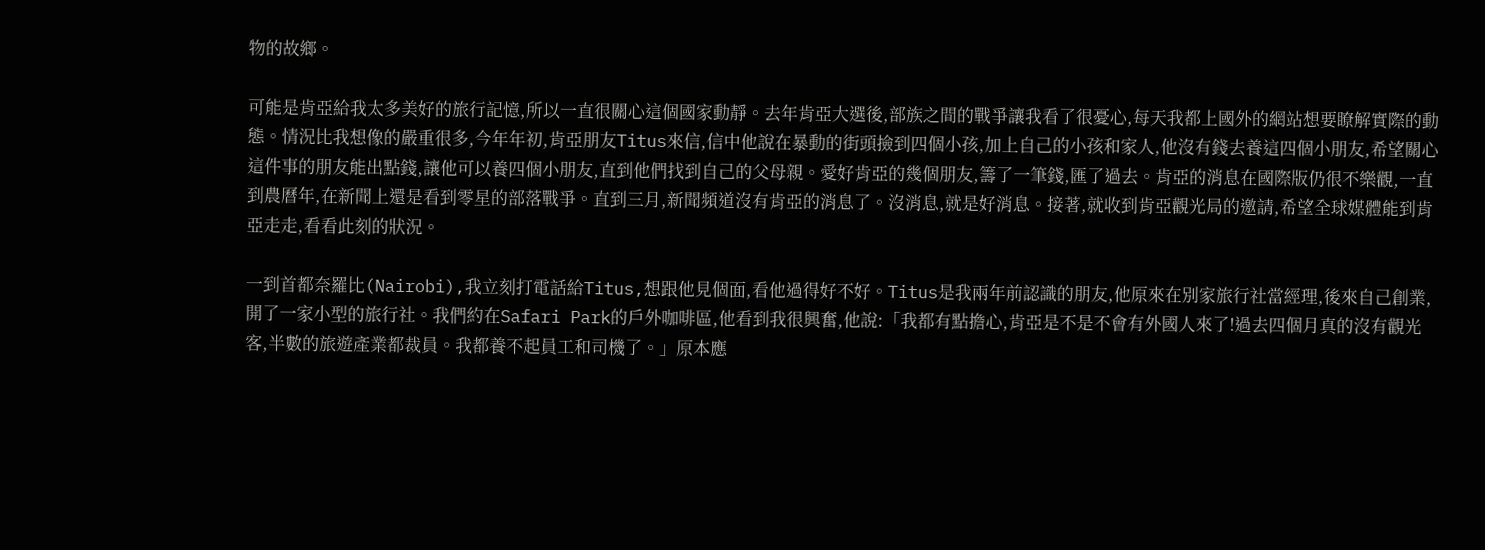物的故鄉。

可能是肯亞給我太多美好的旅行記憶,所以一直很關心這個國家動靜。去年肯亞大選後,部族之間的戰爭讓我看了很憂心,每天我都上國外的網站想要瞭解實際的動態。情況比我想像的嚴重很多,今年年初,肯亞朋友Titus來信,信中他說在暴動的街頭撿到四個小孩,加上自己的小孩和家人,他沒有錢去養這四個小朋友,希望關心這件事的朋友能出點錢,讓他可以養四個小朋友,直到他們找到自己的父母親。愛好肯亞的幾個朋友,籌了一筆錢,匯了過去。肯亞的消息在國際版仍很不樂觀,一直到農曆年,在新聞上還是看到零星的部落戰爭。直到三月,新聞頻道沒有肯亞的消息了。沒消息,就是好消息。接著,就收到肯亞觀光局的邀請,希望全球媒體能到肯亞走走,看看此刻的狀況。

一到首都奈羅比(Nairobi),我立刻打電話給Titus,想跟他見個面,看他過得好不好。Titus是我兩年前認識的朋友,他原來在別家旅行社當經理,後來自己創業,開了一家小型的旅行社。我們約在Safari Park的戶外咖啡區,他看到我很興奮,他說:「我都有點擔心,肯亞是不是不會有外國人來了!過去四個月真的沒有觀光客,半數的旅遊產業都裁員。我都養不起員工和司機了。」原本應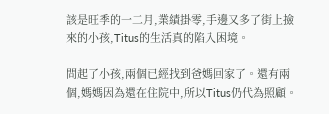該是旺季的一二月,業績掛零,手邊又多了街上撿來的小孩,Titus的生活真的陷入困境。

問起了小孩,兩個已經找到爸媽回家了。還有兩個,媽媽因為還在住院中,所以Titus仍代為照顧。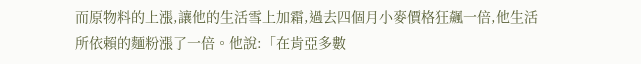而原物料的上漲,讓他的生活雪上加霜,過去四個月小麥價格狂飆一倍,他生活所依賴的麵粉漲了一倍。他說:「在肯亞多數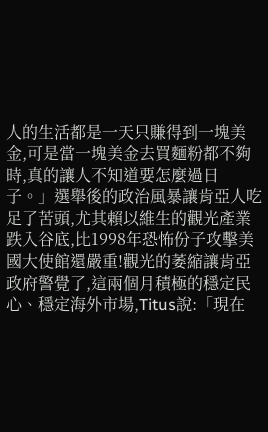人的生活都是一天只賺得到一塊美金,可是當一塊美金去買麵粉都不夠時,真的讓人不知道要怎麼過日子。」選舉後的政治風暴讓肯亞人吃足了苦頭,尤其賴以維生的觀光產業跌入谷底,比1998年恐怖份子攻擊美國大使館還嚴重!觀光的萎縮讓肯亞政府警覺了,這兩個月積極的穩定民心、穩定海外市場,Titus說:「現在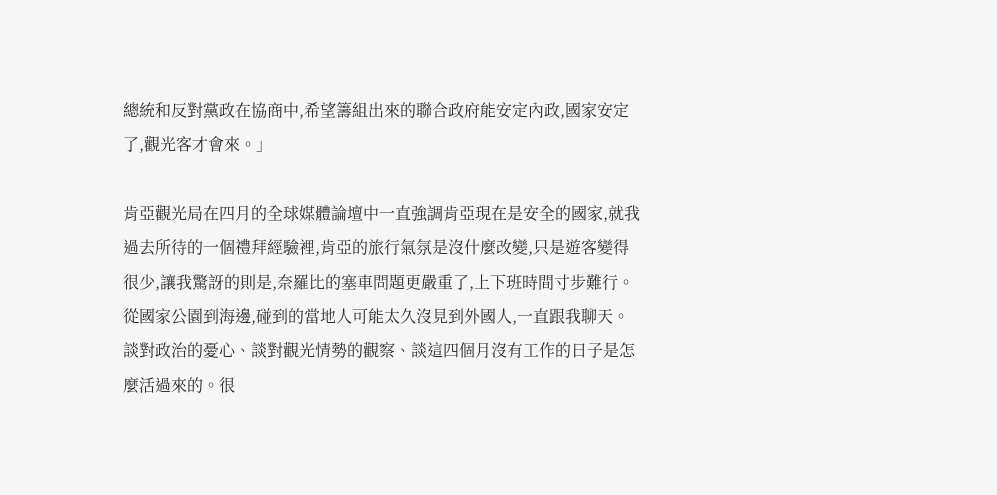總統和反對黨政在協商中,希望籌組出來的聯合政府能安定內政,國家安定了,觀光客才會來。」

肯亞觀光局在四月的全球媒體論壇中一直強調肯亞現在是安全的國家,就我過去所待的一個禮拜經驗裡,肯亞的旅行氣氛是沒什麼改變,只是遊客變得很少,讓我驚訝的則是,奈羅比的塞車問題更嚴重了,上下班時間寸步難行。從國家公園到海邊,碰到的當地人可能太久沒見到外國人,一直跟我聊天。談對政治的憂心、談對觀光情勢的觀察、談這四個月沒有工作的日子是怎麼活過來的。很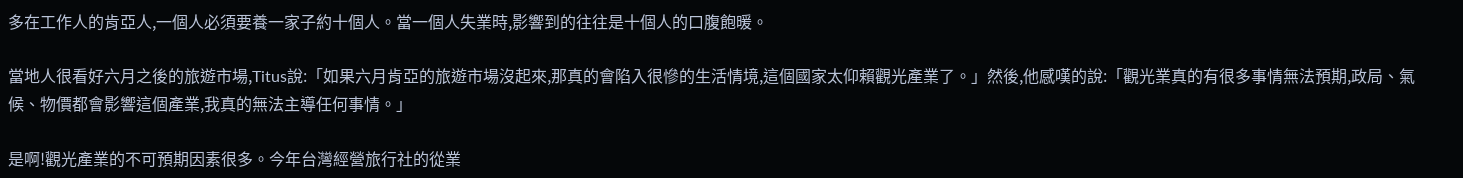多在工作人的肯亞人,一個人必須要養一家子約十個人。當一個人失業時,影響到的往往是十個人的口腹飽暖。

當地人很看好六月之後的旅遊市場,Titus說:「如果六月肯亞的旅遊市場沒起來,那真的會陷入很慘的生活情境,這個國家太仰賴觀光產業了。」然後,他感嘆的說:「觀光業真的有很多事情無法預期,政局、氣候、物價都會影響這個產業,我真的無法主導任何事情。」

是啊!觀光產業的不可預期因素很多。今年台灣經營旅行社的從業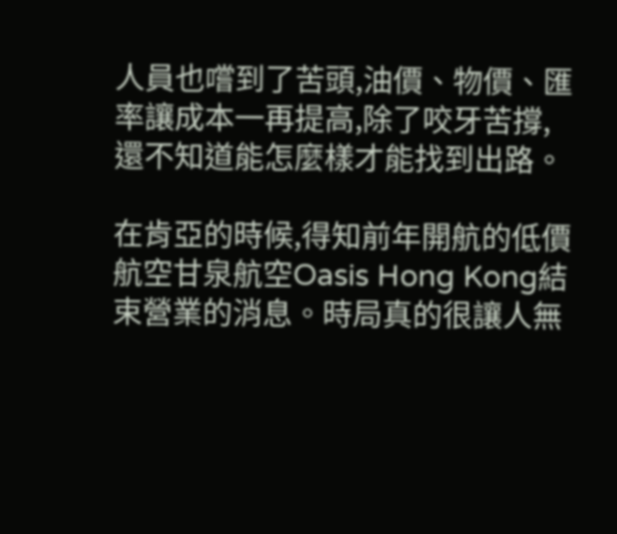人員也嚐到了苦頭,油價、物價、匯率讓成本一再提高,除了咬牙苦撐,還不知道能怎麼樣才能找到出路。

在肯亞的時候,得知前年開航的低價航空甘泉航空Oasis Hong Kong結束營業的消息。時局真的很讓人無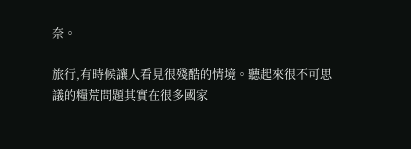奈。

旅行,有時候讓人看見很殘酷的情境。聽起來很不可思議的糧荒問題其實在很多國家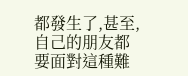都發生了,甚至,自己的朋友都要面對這種難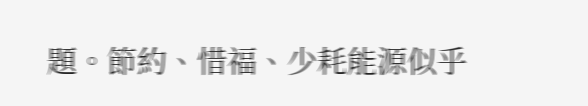題。節約、惜福、少耗能源似乎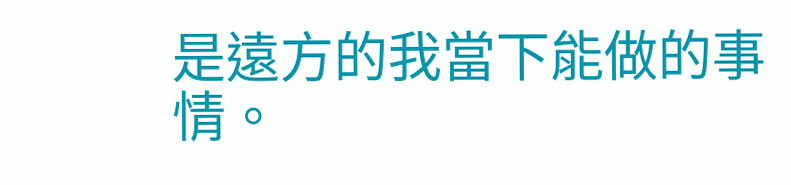是遠方的我當下能做的事情。